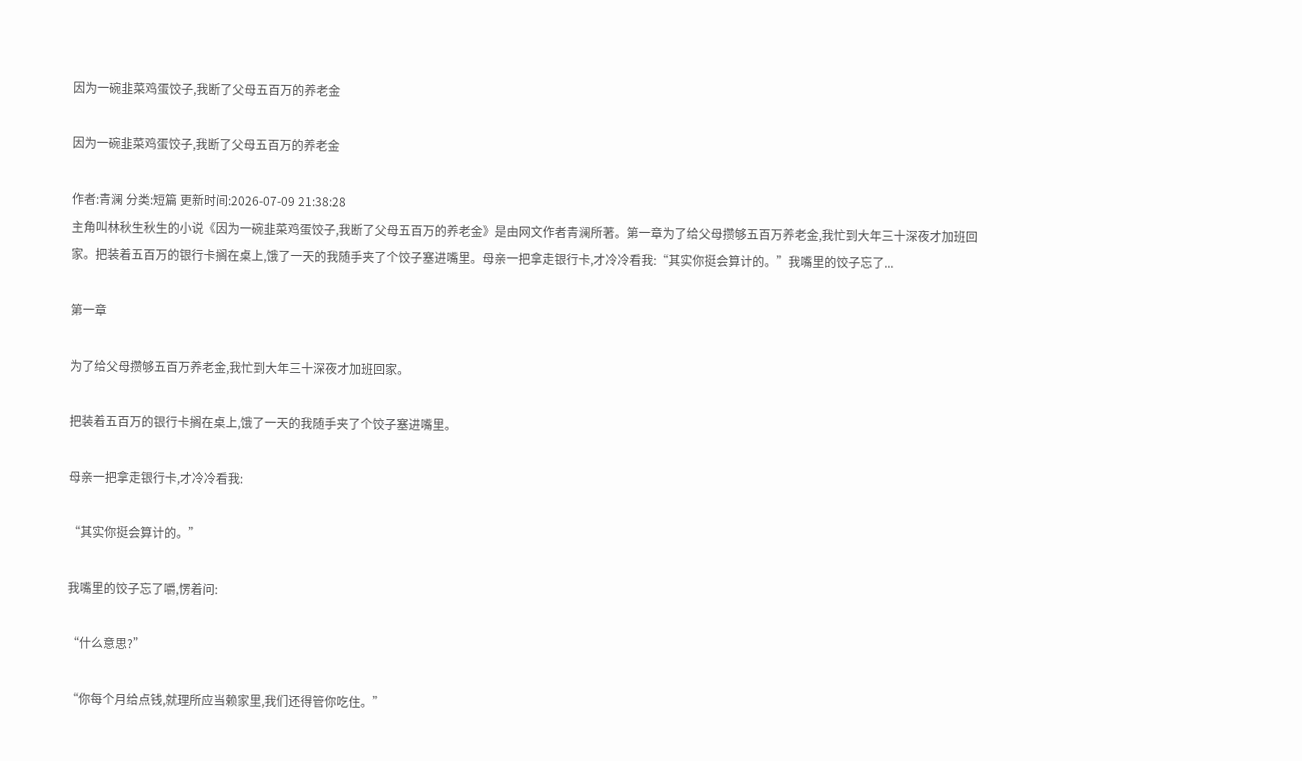因为一碗韭菜鸡蛋饺子,我断了父母五百万的养老金

因为一碗韭菜鸡蛋饺子,我断了父母五百万的养老金

作者:青澜 分类:短篇 更新时间:2026-07-09 21:38:28
主角叫林秋生秋生的小说《因为一碗韭菜鸡蛋饺子,我断了父母五百万的养老金》是由网文作者青澜所著。第一章为了给父母攒够五百万养老金,我忙到大年三十深夜才加班回家。把装着五百万的银行卡搁在桌上,饿了一天的我随手夹了个饺子塞进嘴里。母亲一把拿走银行卡,才冷冷看我:“其实你挺会算计的。”我嘴里的饺子忘了...

第一章

为了给父母攒够五百万养老金,我忙到大年三十深夜才加班回家。

把装着五百万的银行卡搁在桌上,饿了一天的我随手夹了个饺子塞进嘴里。

母亲一把拿走银行卡,才冷冷看我:

“其实你挺会算计的。”

我嘴里的饺子忘了嚼,愣着问:

“什么意思?”

“你每个月给点钱,就理所应当赖家里,我们还得管你吃住。”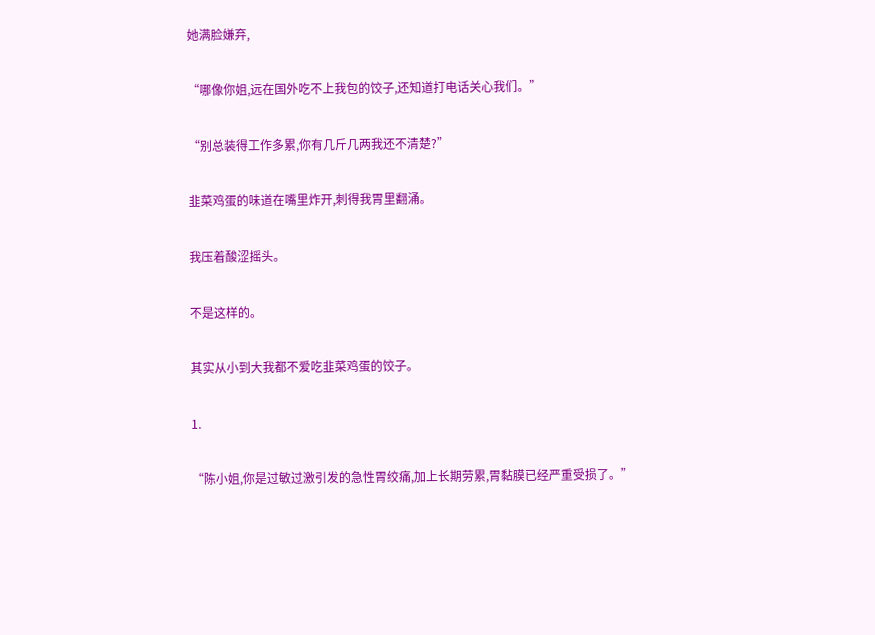她满脸嫌弃,

“哪像你姐,远在国外吃不上我包的饺子,还知道打电话关心我们。”

“别总装得工作多累,你有几斤几两我还不清楚?”

韭菜鸡蛋的味道在嘴里炸开,刺得我胃里翻涌。

我压着酸涩摇头。

不是这样的。

其实从小到大我都不爱吃韭菜鸡蛋的饺子。

1.

“陈小姐,你是过敏过激引发的急性胃绞痛,加上长期劳累,胃黏膜已经严重受损了。”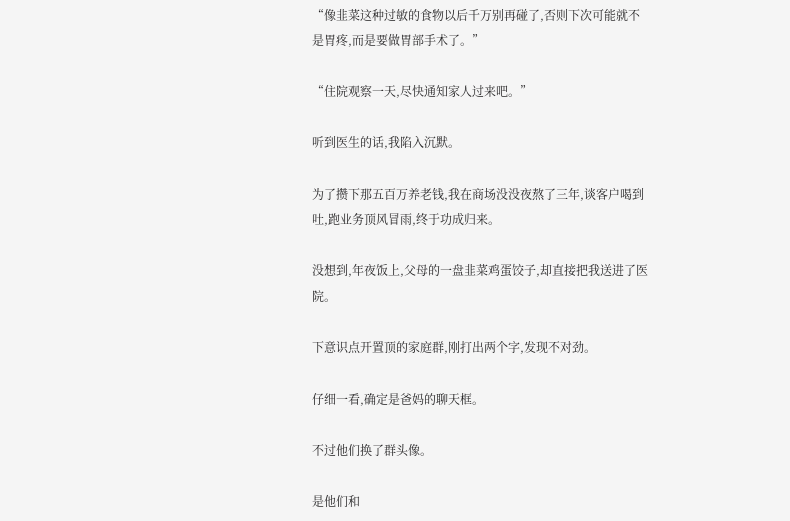“像韭菜这种过敏的食物以后千万别再碰了,否则下次可能就不是胃疼,而是要做胃部手术了。”

“住院观察一天,尽快通知家人过来吧。”

听到医生的话,我陷入沉默。

为了攒下那五百万养老钱,我在商场没没夜熬了三年,谈客户喝到吐,跑业务顶风冒雨,终于功成归来。

没想到,年夜饭上,父母的一盘韭菜鸡蛋饺子,却直接把我送进了医院。

下意识点开置顶的家庭群,刚打出两个字,发现不对劲。

仔细一看,确定是爸妈的聊天框。

不过他们换了群头像。

是他们和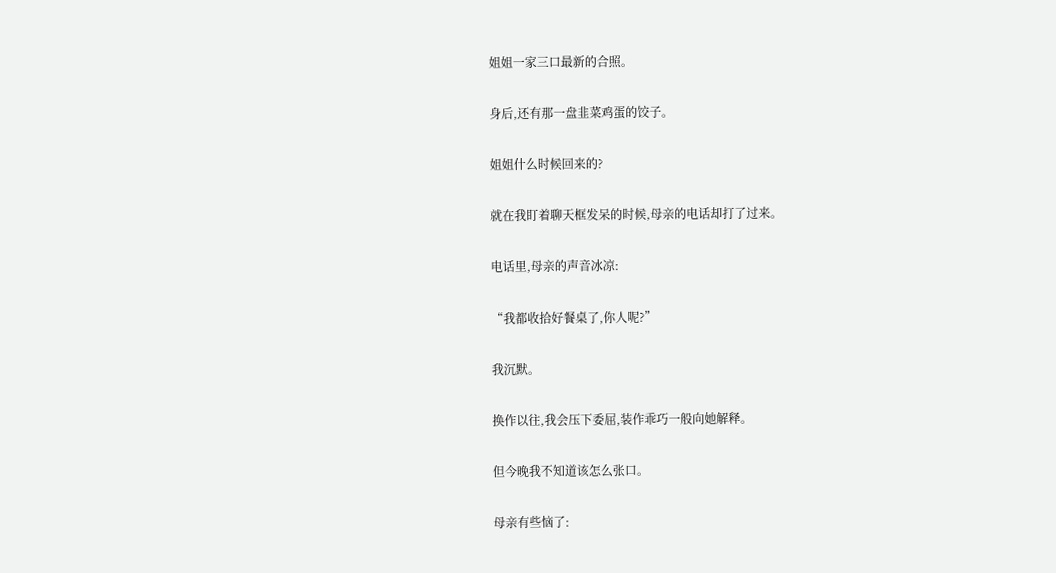姐姐一家三口最新的合照。

身后,还有那一盘韭菜鸡蛋的饺子。

姐姐什么时候回来的?

就在我盯着聊天框发呆的时候,母亲的电话却打了过来。

电话里,母亲的声音冰凉:

“我都收拾好餐桌了,你人呢?”

我沉默。

换作以往,我会压下委屈,装作乖巧一般向她解释。

但今晚我不知道该怎么张口。

母亲有些恼了: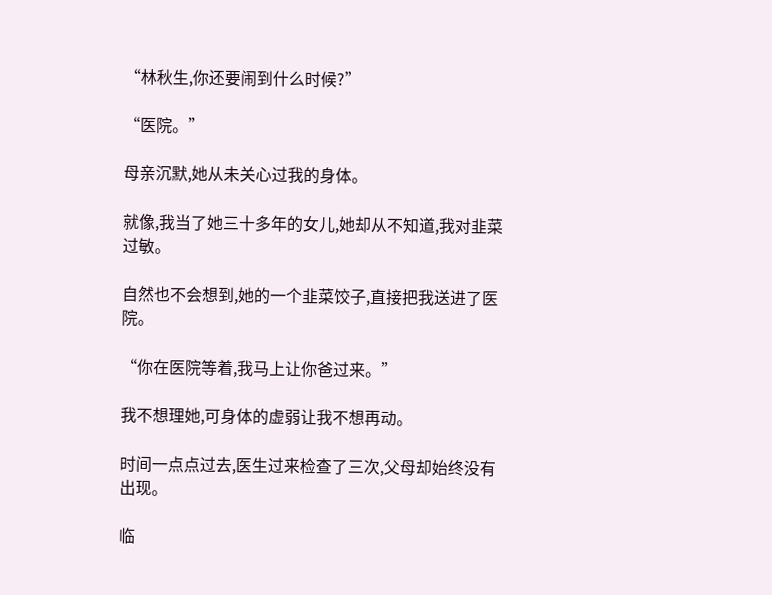“林秋生,你还要闹到什么时候?”

“医院。”

母亲沉默,她从未关心过我的身体。

就像,我当了她三十多年的女儿,她却从不知道,我对韭菜过敏。

自然也不会想到,她的一个韭菜饺子,直接把我送进了医院。

“你在医院等着,我马上让你爸过来。”

我不想理她,可身体的虚弱让我不想再动。

时间一点点过去,医生过来检查了三次,父母却始终没有出现。

临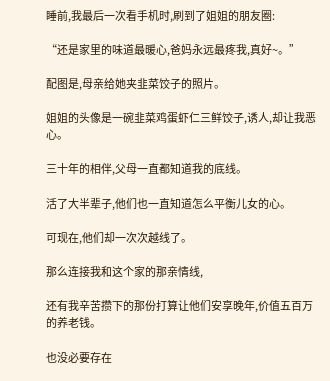睡前,我最后一次看手机时,刷到了姐姐的朋友圈:

“还是家里的味道最暖心,爸妈永远最疼我,真好~。”

配图是,母亲给她夹韭菜饺子的照片。

姐姐的头像是一碗韭菜鸡蛋虾仁三鲜饺子,诱人,却让我恶心。

三十年的相伴,父母一直都知道我的底线。

活了大半辈子,他们也一直知道怎么平衡儿女的心。

可现在,他们却一次次越线了。

那么连接我和这个家的那亲情线,

还有我辛苦攒下的那份打算让他们安享晚年,价值五百万的养老钱。

也没必要存在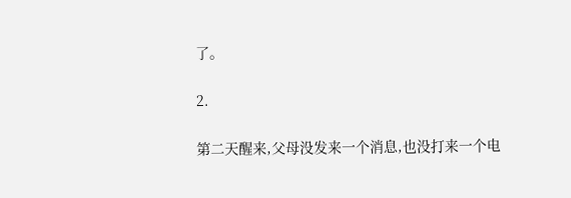了。

2.

第二天醒来,父母没发来一个消息,也没打来一个电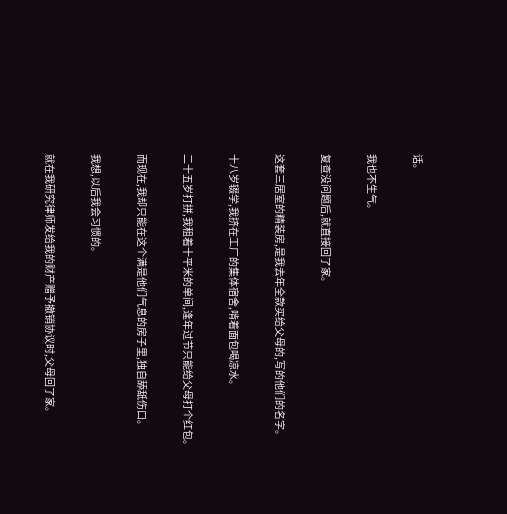话。

我也不生气。

复查没问题后,就直接回了家。

这套三居室的精装房,是我去年全款买给父母的,写的他们的名字。

十八岁辍学,我挤在工厂的集体宿舍,啃着面包喝凉水。

二十五岁打拼,我租着十平米的单间,逢年过节只能给父母打个红包。

而现在,我却只能在这个满是他们气息的房子里,独自舔舐伤口。

我想,以后我会习惯的。

就在我研究律师发给我的财产赠予撤销协议时,父母回了家。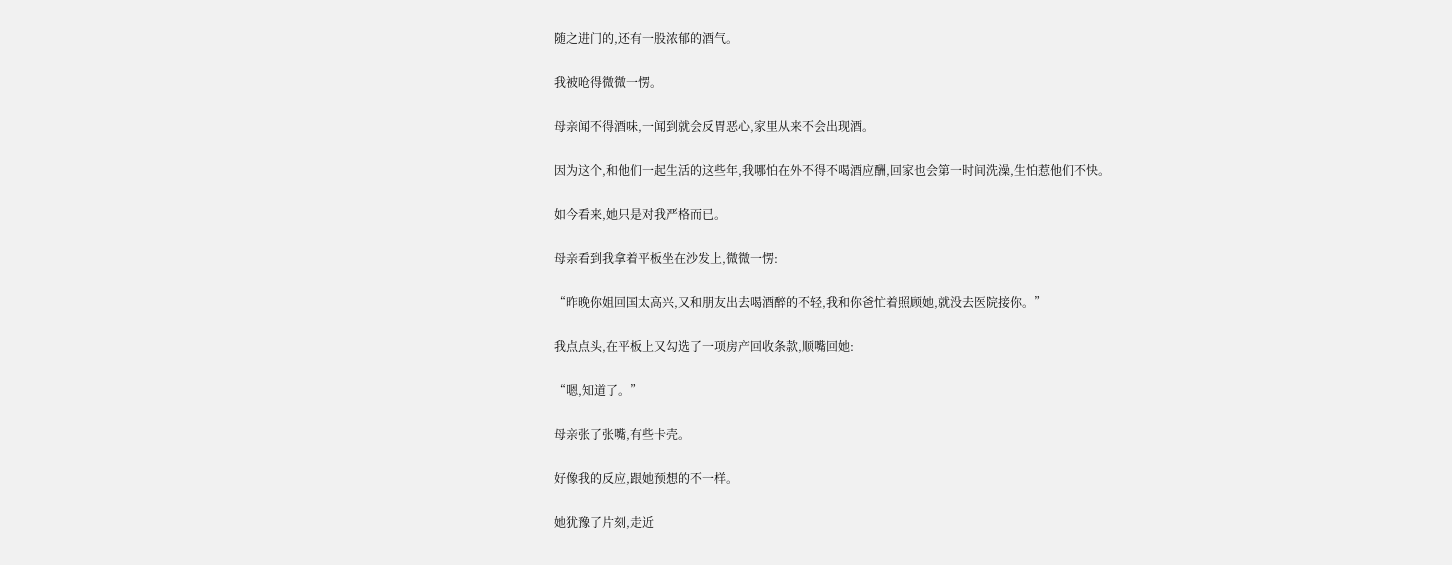随之进门的,还有一股浓郁的酒气。

我被呛得微微一愣。

母亲闻不得酒味,一闻到就会反胃恶心,家里从来不会出现酒。

因为这个,和他们一起生活的这些年,我哪怕在外不得不喝酒应酬,回家也会第一时间洗澡,生怕惹他们不快。

如今看来,她只是对我严格而已。

母亲看到我拿着平板坐在沙发上,微微一愣:

“昨晚你姐回国太高兴,又和朋友出去喝酒醉的不轻,我和你爸忙着照顾她,就没去医院接你。”

我点点头,在平板上又勾选了一项房产回收条款,顺嘴回她:

“嗯,知道了。”

母亲张了张嘴,有些卡壳。

好像我的反应,跟她预想的不一样。

她犹豫了片刻,走近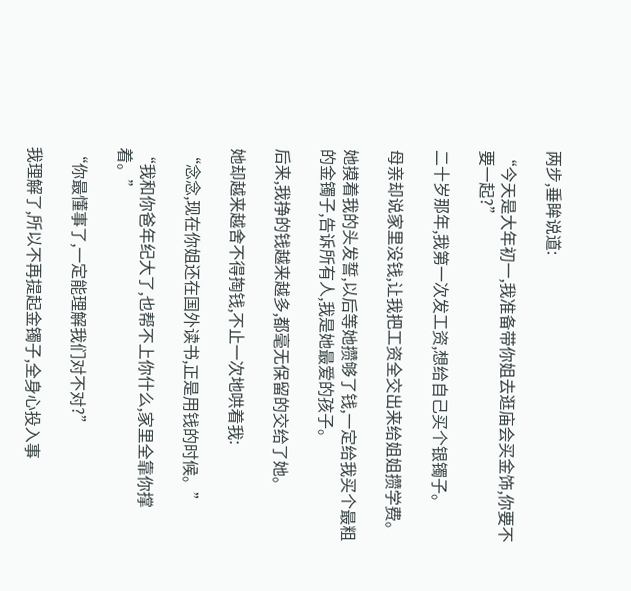两步,垂眸说道:

“今天是大年初一,我准备带你姐去逛庙会买金饰,你要不要一起?”

二十岁那年,我第一次发工资,想给自己买个银镯子。

母亲却说家里没钱,让我把工资全交出来给姐姐攒学费。

她摸着我的头发誓,以后等她攒够了钱,一定给我买个最粗的金镯子,告诉所有人,我是她最爱的孩子。

后来,我挣的钱越来越多,都毫无保留的交给了她。

她却越来越舍不得掏钱,不止一次地哄着我:

“念念,现在你姐还在国外读书,正是用钱的时候。”

“我和你爸年纪大了,也帮不上你什么,家里全靠你撑着。”

“你最懂事了,一定能理解我们对不对?”

我理解了,所以不再提起金镯子,全身心投入事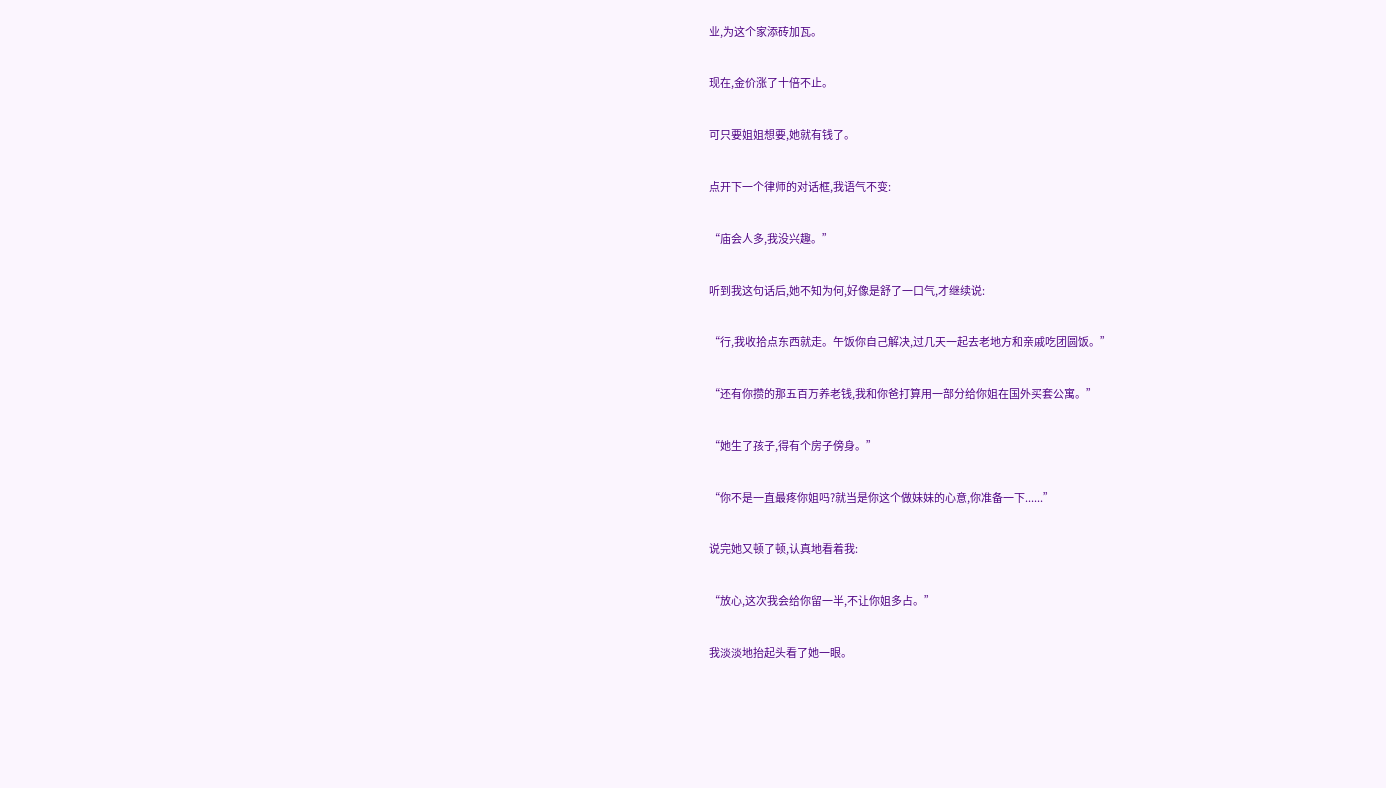业,为这个家添砖加瓦。

现在,金价涨了十倍不止。

可只要姐姐想要,她就有钱了。

点开下一个律师的对话框,我语气不变:

“庙会人多,我没兴趣。”

听到我这句话后,她不知为何,好像是舒了一口气,才继续说:

“行,我收拾点东西就走。午饭你自己解决,过几天一起去老地方和亲戚吃团圆饭。”

“还有你攒的那五百万养老钱,我和你爸打算用一部分给你姐在国外买套公寓。”

“她生了孩子,得有个房子傍身。”

“你不是一直最疼你姐吗?就当是你这个做妹妹的心意,你准备一下......”

说完她又顿了顿,认真地看着我:

“放心,这次我会给你留一半,不让你姐多占。”

我淡淡地抬起头看了她一眼。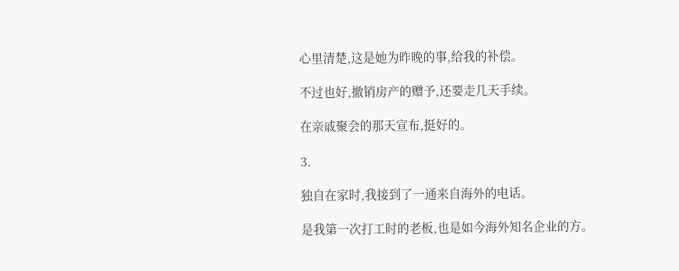心里清楚,这是她为昨晚的事,给我的补偿。

不过也好,撤销房产的赠予,还要走几天手续。

在亲戚聚会的那天宣布,挺好的。

3.

独自在家时,我接到了一通来自海外的电话。

是我第一次打工时的老板,也是如今海外知名企业的方。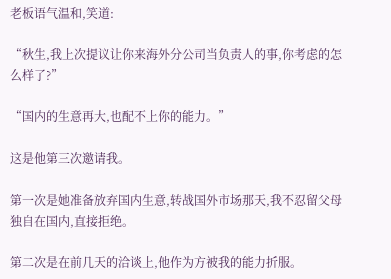老板语气温和,笑道:

“秋生,我上次提议让你来海外分公司当负责人的事,你考虑的怎么样了?”

“国内的生意再大,也配不上你的能力。”

这是他第三次邀请我。

第一次是她准备放弃国内生意,转战国外市场那天,我不忍留父母独自在国内,直接拒绝。

第二次是在前几天的洽谈上,他作为方被我的能力折服。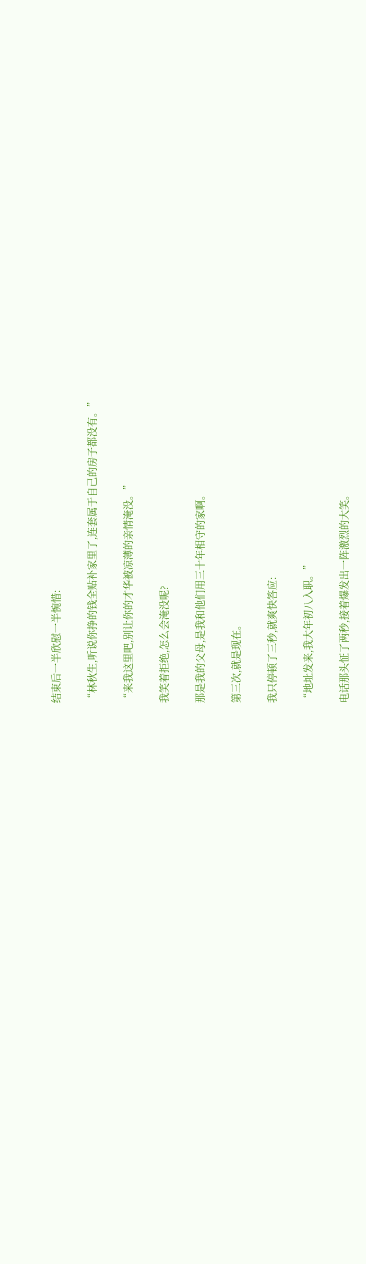结束后一半欣慰一半惋惜:

“林秋生,听说你挣的钱全贴补家里了,连套属于自己的房子都没有。”

“来我这里吧,别让你的才华被凉薄的亲情淹没。”

我笑着拒绝,怎么会淹没呢?

那是我的父母,是我和他们用三十年相守的家啊。

第三次,就是现在。

我只停顿了三秒,就爽快答应:

“地址发来,我大年初八入职。”

电话那头怔了两秒,接着爆发出一阵激烈的大笑。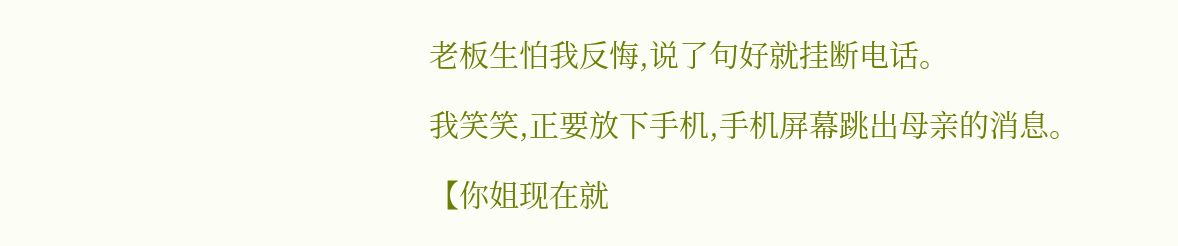老板生怕我反悔,说了句好就挂断电话。

我笑笑,正要放下手机,手机屏幕跳出母亲的消息。

【你姐现在就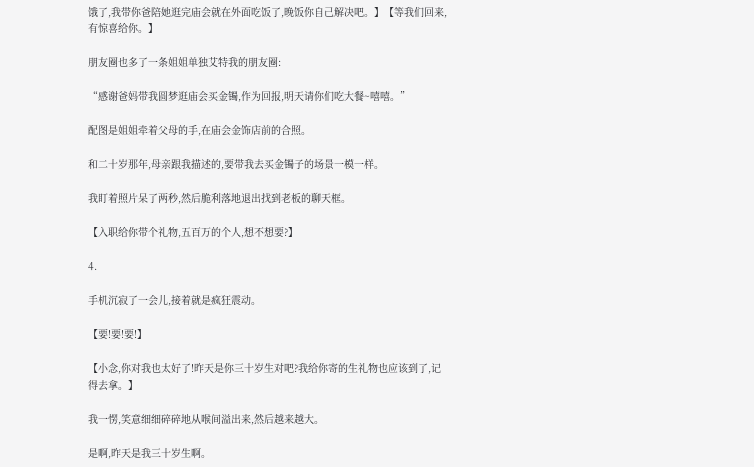饿了,我带你爸陪她逛完庙会就在外面吃饭了,晚饭你自己解决吧。】【等我们回来,有惊喜给你。】

朋友圈也多了一条姐姐单独艾特我的朋友圈:

“感谢爸妈带我圆梦逛庙会买金镯,作为回报,明天请你们吃大餐~嘻嘻。”

配图是姐姐牵着父母的手,在庙会金饰店前的合照。

和二十岁那年,母亲跟我描述的,要带我去买金镯子的场景一模一样。

我盯着照片呆了两秒,然后脆利落地退出找到老板的聊天框。

【入职给你带个礼物,五百万的个人,想不想要?】

4.

手机沉寂了一会儿,接着就是疯狂震动。

【要!要!要!】

【小念,你对我也太好了!昨天是你三十岁生对吧?我给你寄的生礼物也应该到了,记得去拿。】

我一愣,笑意细细碎碎地从喉间溢出来,然后越来越大。

是啊,昨天是我三十岁生啊。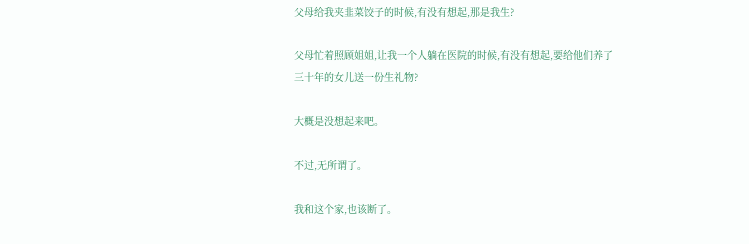父母给我夹韭菜饺子的时候,有没有想起,那是我生?

父母忙着照顾姐姐,让我一个人躺在医院的时候,有没有想起,要给他们养了三十年的女儿送一份生礼物?

大概是没想起来吧。

不过,无所谓了。

我和这个家,也该断了。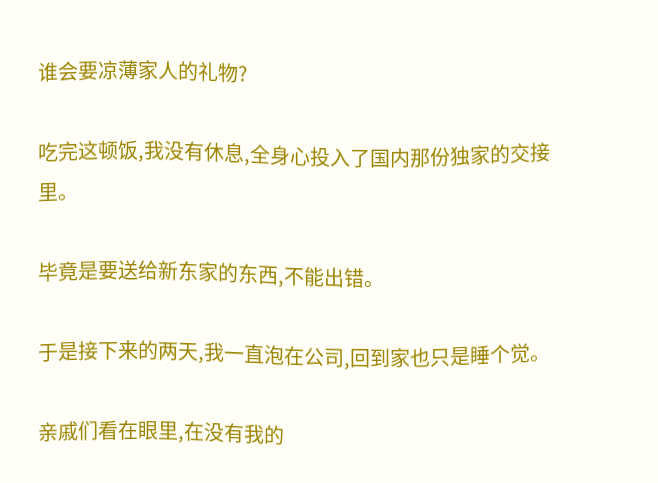谁会要凉薄家人的礼物?

吃完这顿饭,我没有休息,全身心投入了国内那份独家的交接里。

毕竟是要送给新东家的东西,不能出错。

于是接下来的两天,我一直泡在公司,回到家也只是睡个觉。

亲戚们看在眼里,在没有我的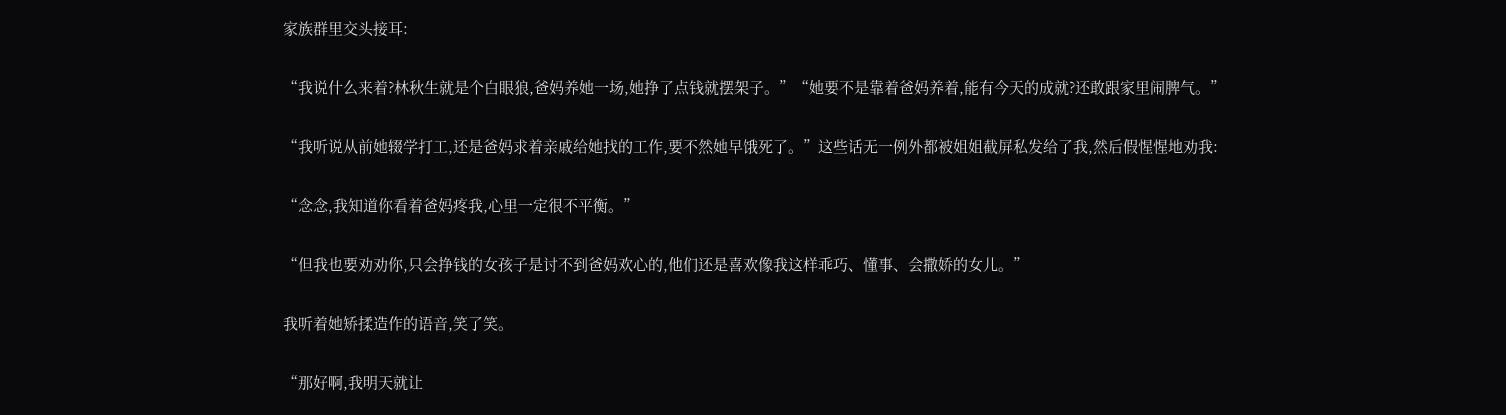家族群里交头接耳:

“我说什么来着?林秋生就是个白眼狼,爸妈养她一场,她挣了点钱就摆架子。”“她要不是靠着爸妈养着,能有今天的成就?还敢跟家里闹脾气。”

“我听说从前她辍学打工,还是爸妈求着亲戚给她找的工作,要不然她早饿死了。”这些话无一例外都被姐姐截屏私发给了我,然后假惺惺地劝我:

“念念,我知道你看着爸妈疼我,心里一定很不平衡。”

“但我也要劝劝你,只会挣钱的女孩子是讨不到爸妈欢心的,他们还是喜欢像我这样乖巧、懂事、会撒娇的女儿。”

我听着她矫揉造作的语音,笑了笑。

“那好啊,我明天就让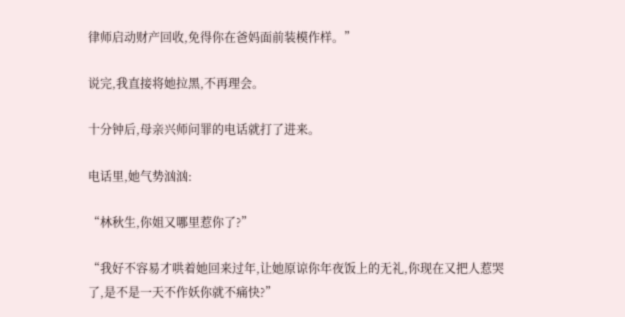律师启动财产回收,免得你在爸妈面前装模作样。”

说完,我直接将她拉黑,不再理会。

十分钟后,母亲兴师问罪的电话就打了进来。

电话里,她气势汹汹:

“林秋生,你姐又哪里惹你了?”

“我好不容易才哄着她回来过年,让她原谅你年夜饭上的无礼,你现在又把人惹哭了,是不是一天不作妖你就不痛快?”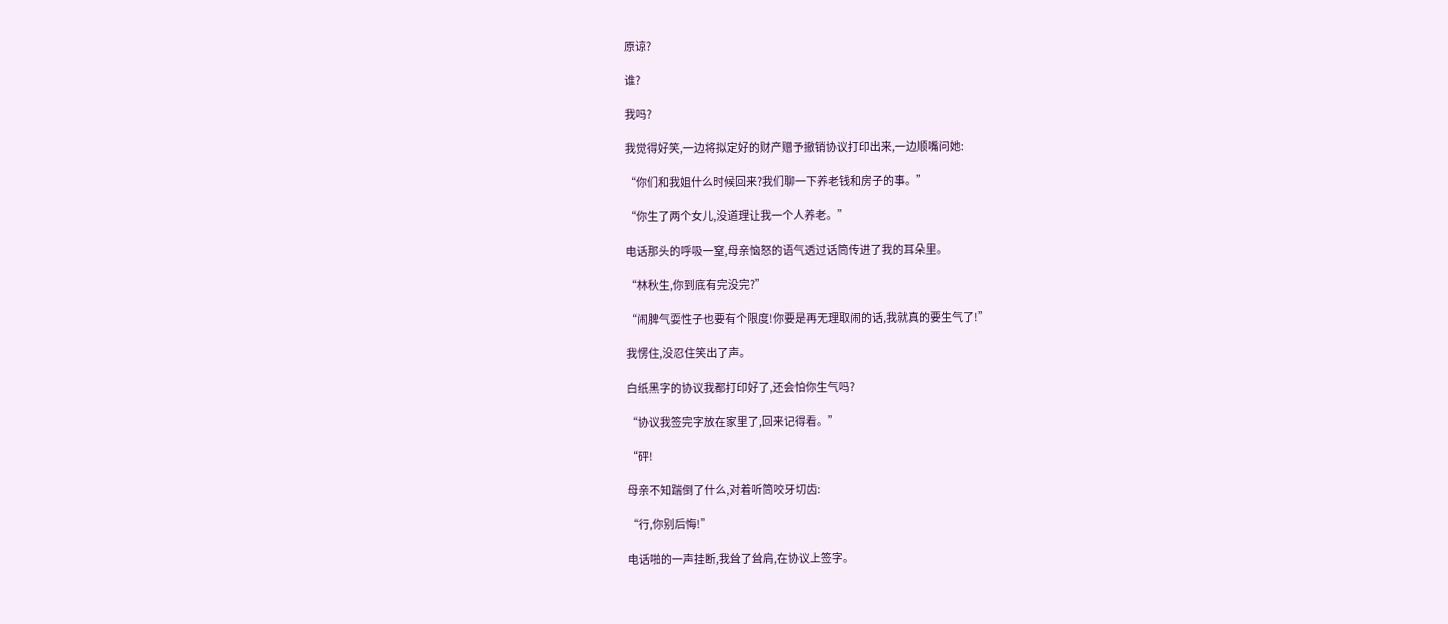原谅?

谁?

我吗?

我觉得好笑,一边将拟定好的财产赠予撤销协议打印出来,一边顺嘴问她:

“你们和我姐什么时候回来?我们聊一下养老钱和房子的事。”

“你生了两个女儿,没道理让我一个人养老。”

电话那头的呼吸一窒,母亲恼怒的语气透过话筒传进了我的耳朵里。

“林秋生,你到底有完没完?”

“闹脾气耍性子也要有个限度!你要是再无理取闹的话,我就真的要生气了!”

我愣住,没忍住笑出了声。

白纸黑字的协议我都打印好了,还会怕你生气吗?

“协议我签完字放在家里了,回来记得看。”

“砰!

母亲不知踹倒了什么,对着听筒咬牙切齿:

“行,你别后悔!”

电话啪的一声挂断,我耸了耸肩,在协议上签字。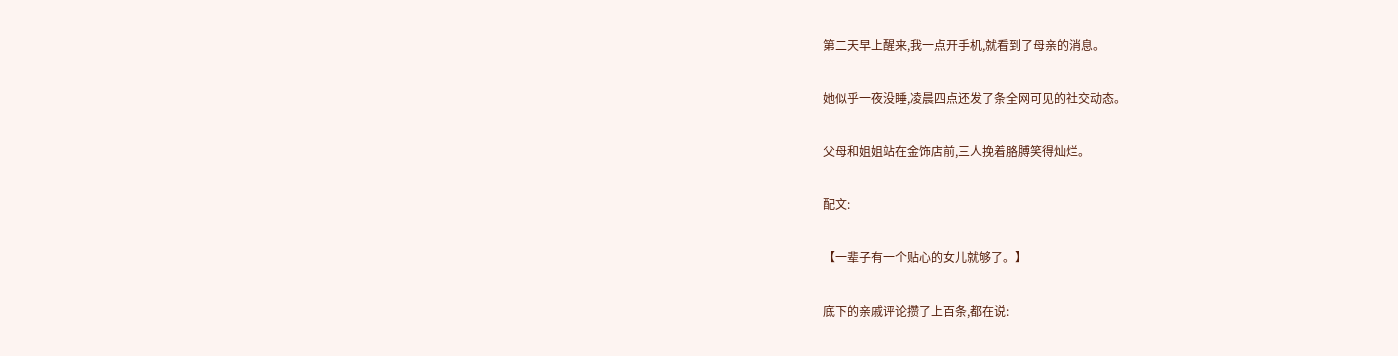第二天早上醒来,我一点开手机,就看到了母亲的消息。

她似乎一夜没睡,凌晨四点还发了条全网可见的社交动态。

父母和姐姐站在金饰店前,三人挽着胳膊笑得灿烂。

配文:

【一辈子有一个贴心的女儿就够了。】

底下的亲戚评论攒了上百条,都在说: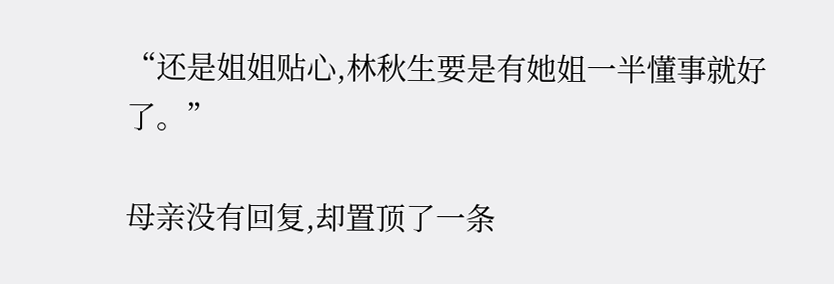“还是姐姐贴心,林秋生要是有她姐一半懂事就好了。”

母亲没有回复,却置顶了一条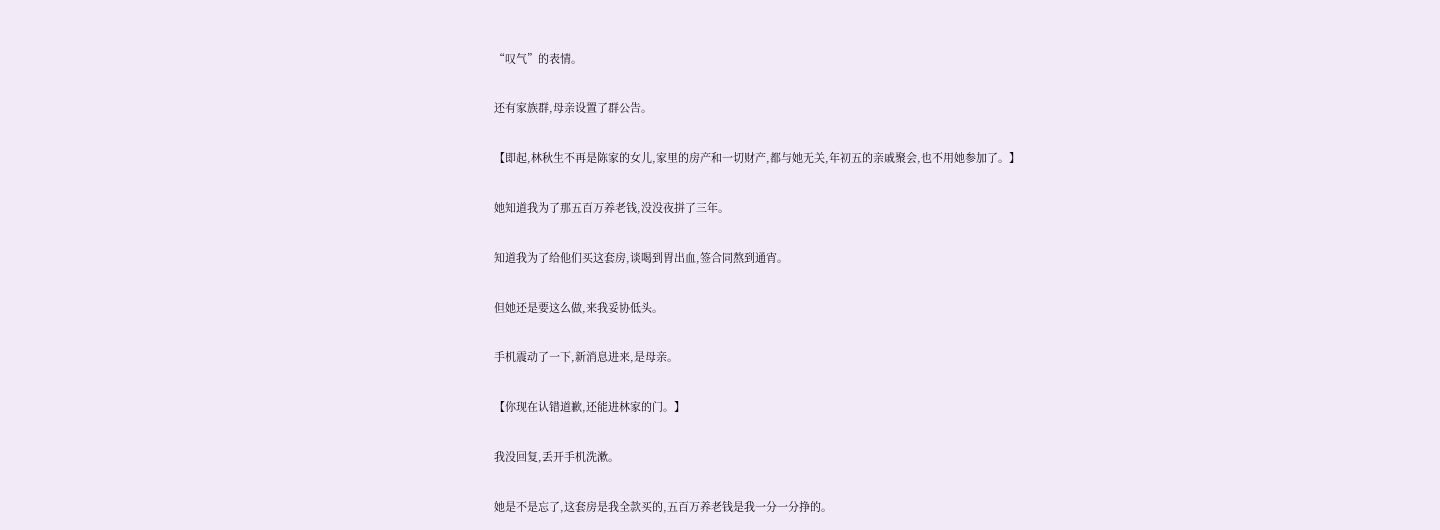“叹气”的表情。

还有家族群,母亲设置了群公告。

【即起,林秋生不再是陈家的女儿,家里的房产和一切财产,都与她无关,年初五的亲戚聚会,也不用她参加了。】

她知道我为了那五百万养老钱,没没夜拼了三年。

知道我为了给他们买这套房,谈喝到胃出血,签合同熬到通宵。

但她还是要这么做,来我妥协低头。

手机震动了一下,新消息进来,是母亲。

【你现在认错道歉,还能进林家的门。】

我没回复,丢开手机洗漱。

她是不是忘了,这套房是我全款买的,五百万养老钱是我一分一分挣的。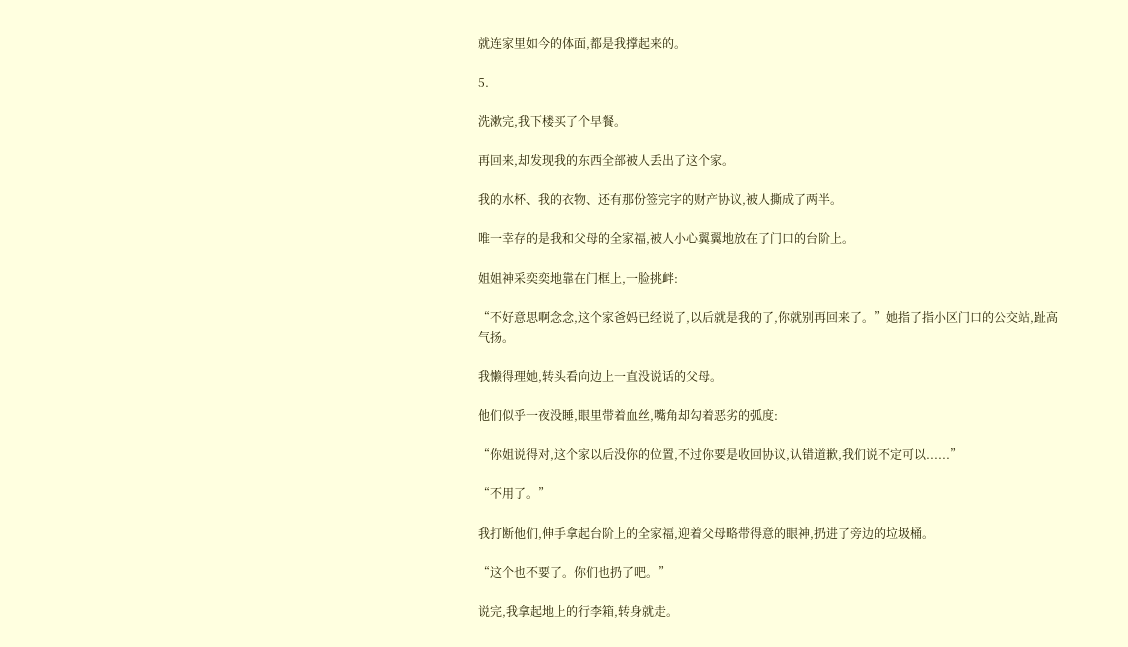就连家里如今的体面,都是我撑起来的。

5.

洗漱完,我下楼买了个早餐。

再回来,却发现我的东西全部被人丢出了这个家。

我的水杯、我的衣物、还有那份签完字的财产协议,被人撕成了两半。

唯一幸存的是我和父母的全家福,被人小心翼翼地放在了门口的台阶上。

姐姐神采奕奕地靠在门框上,一脸挑衅:

“不好意思啊念念,这个家爸妈已经说了,以后就是我的了,你就别再回来了。”她指了指小区门口的公交站,趾高气扬。

我懒得理她,转头看向边上一直没说话的父母。

他们似乎一夜没睡,眼里带着血丝,嘴角却勾着恶劣的弧度:

“你姐说得对,这个家以后没你的位置,不过你要是收回协议,认错道歉,我们说不定可以......”

“不用了。”

我打断他们,伸手拿起台阶上的全家福,迎着父母略带得意的眼神,扔进了旁边的垃圾桶。

“这个也不要了。你们也扔了吧。”

说完,我拿起地上的行李箱,转身就走。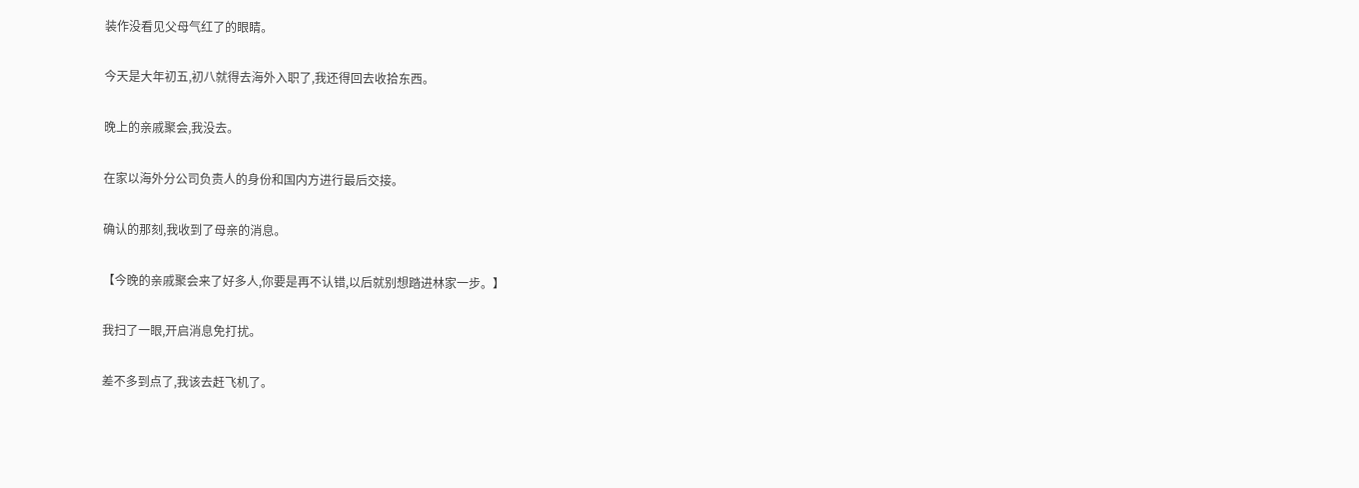装作没看见父母气红了的眼睛。

今天是大年初五,初八就得去海外入职了,我还得回去收拾东西。

晚上的亲戚聚会,我没去。

在家以海外分公司负责人的身份和国内方进行最后交接。

确认的那刻,我收到了母亲的消息。

【今晚的亲戚聚会来了好多人,你要是再不认错,以后就别想踏进林家一步。】

我扫了一眼,开启消息免打扰。

差不多到点了,我该去赶飞机了。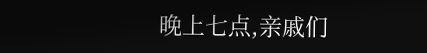晚上七点,亲戚们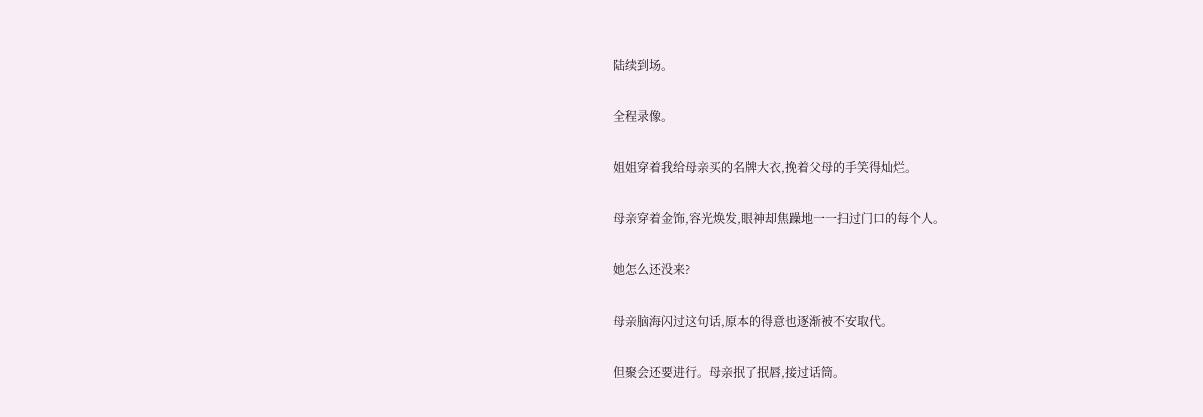陆续到场。

全程录像。

姐姐穿着我给母亲买的名牌大衣,挽着父母的手笑得灿烂。

母亲穿着金饰,容光焕发,眼神却焦躁地一一扫过门口的每个人。

她怎么还没来?

母亲脑海闪过这句话,原本的得意也逐渐被不安取代。

但聚会还要进行。母亲抿了抿唇,接过话筒。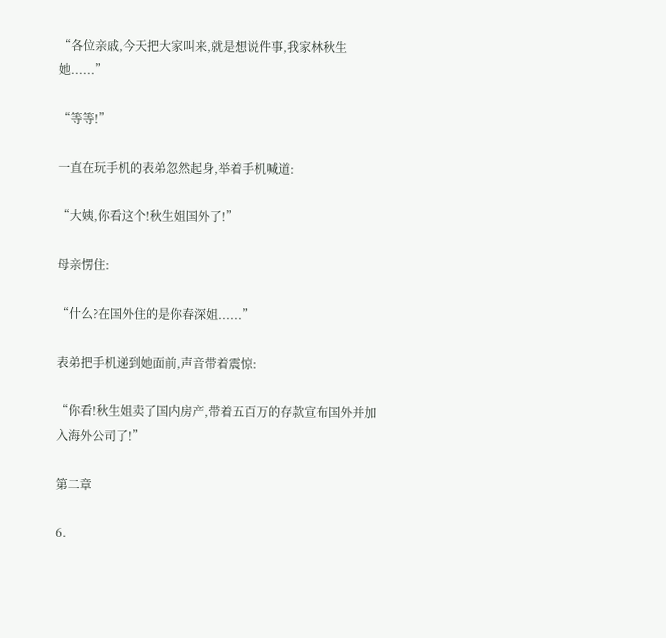“各位亲戚,今天把大家叫来,就是想说件事,我家林秋生她......”

“等等!”

一直在玩手机的表弟忽然起身,举着手机喊道:

“大姨,你看这个!秋生姐国外了!”

母亲愣住:

“什么?在国外住的是你春深姐......”

表弟把手机递到她面前,声音带着震惊:

“你看!秋生姐卖了国内房产,带着五百万的存款宣布国外并加入海外公司了!”

第二章

6.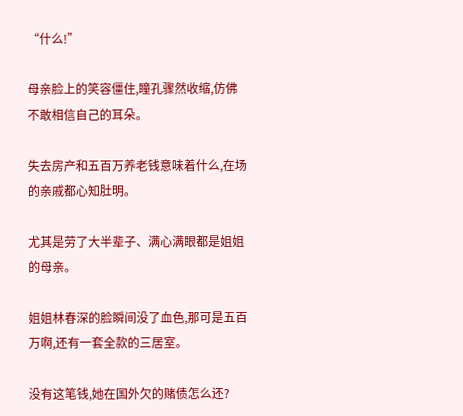“什么!”

母亲脸上的笑容僵住,瞳孔骤然收缩,仿佛不敢相信自己的耳朵。

失去房产和五百万养老钱意味着什么,在场的亲戚都心知肚明。

尤其是劳了大半辈子、满心满眼都是姐姐的母亲。

姐姐林春深的脸瞬间没了血色,那可是五百万啊,还有一套全款的三居室。

没有这笔钱,她在国外欠的赌债怎么还?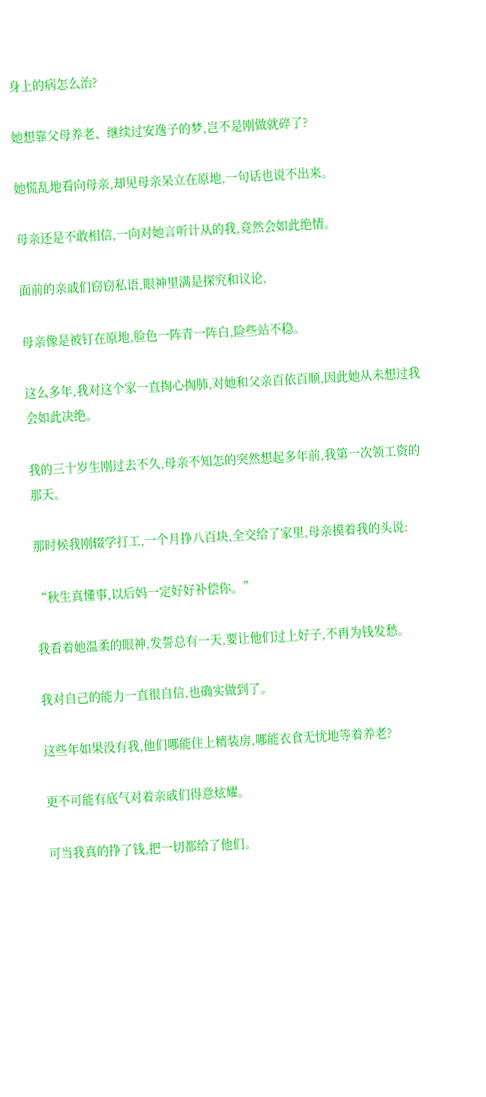身上的病怎么治?

她想靠父母养老、继续过安逸子的梦,岂不是刚做就碎了?

她慌乱地看向母亲,却见母亲呆立在原地,一句话也说不出来。

母亲还是不敢相信,一向对她言听计从的我,竟然会如此绝情。

面前的亲戚们窃窃私语,眼神里满是探究和议论,

母亲像是被钉在原地,脸色一阵青一阵白,险些站不稳。

这么多年,我对这个家一直掏心掏肺,对她和父亲百依百顺,因此她从未想过我会如此决绝。

我的三十岁生刚过去不久,母亲不知怎的突然想起多年前,我第一次领工资的那天。

那时候我刚辍学打工,一个月挣八百块,全交给了家里,母亲摸着我的头说:

“秋生真懂事,以后妈一定好好补偿你。”

我看着她温柔的眼神,发誓总有一天,要让他们过上好子,不再为钱发愁。

我对自己的能力一直很自信,也确实做到了。

这些年如果没有我,他们哪能住上精装房,哪能衣食无忧地等着养老?

更不可能有底气对着亲戚们得意炫耀。

可当我真的挣了钱,把一切都给了他们。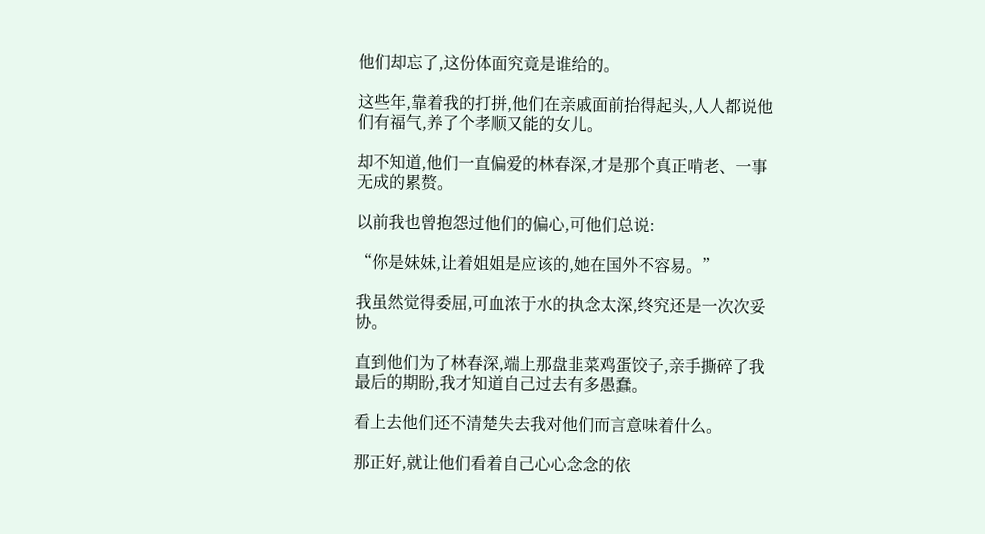他们却忘了,这份体面究竟是谁给的。

这些年,靠着我的打拼,他们在亲戚面前抬得起头,人人都说他们有福气,养了个孝顺又能的女儿。

却不知道,他们一直偏爱的林春深,才是那个真正啃老、一事无成的累赘。

以前我也曾抱怨过他们的偏心,可他们总说:

“你是妹妹,让着姐姐是应该的,她在国外不容易。”

我虽然觉得委屈,可血浓于水的执念太深,终究还是一次次妥协。

直到他们为了林春深,端上那盘韭菜鸡蛋饺子,亲手撕碎了我最后的期盼,我才知道自己过去有多愚蠢。

看上去他们还不清楚失去我对他们而言意味着什么。

那正好,就让他们看着自己心心念念的依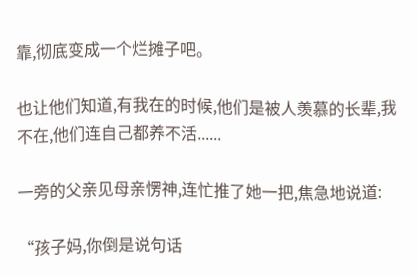靠,彻底变成一个烂摊子吧。

也让他们知道,有我在的时候,他们是被人羡慕的长辈,我不在,他们连自己都养不活......

一旁的父亲见母亲愣神,连忙推了她一把,焦急地说道:

“孩子妈,你倒是说句话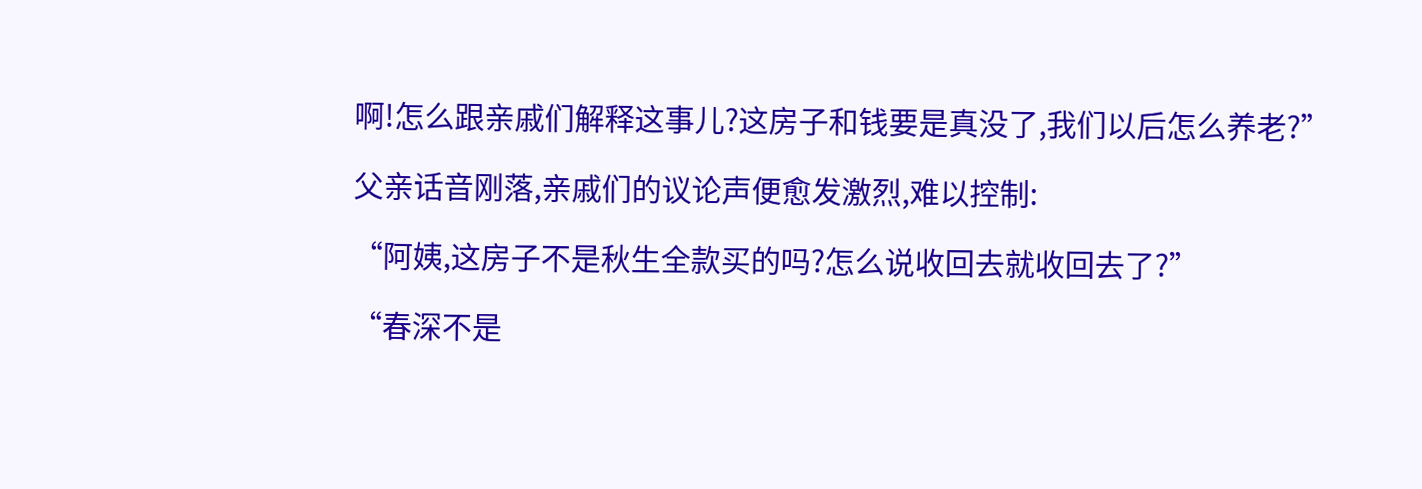啊!怎么跟亲戚们解释这事儿?这房子和钱要是真没了,我们以后怎么养老?”

父亲话音刚落,亲戚们的议论声便愈发激烈,难以控制:

“阿姨,这房子不是秋生全款买的吗?怎么说收回去就收回去了?”

“春深不是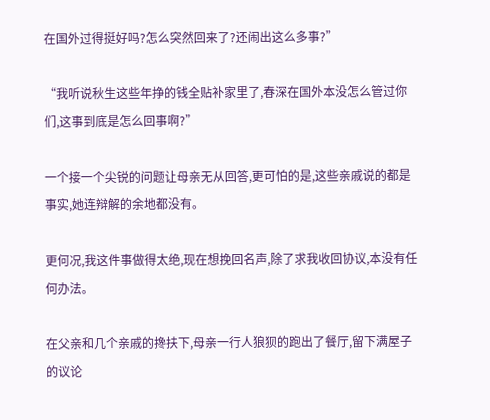在国外过得挺好吗?怎么突然回来了?还闹出这么多事?”

“我听说秋生这些年挣的钱全贴补家里了,春深在国外本没怎么管过你们,这事到底是怎么回事啊?”

一个接一个尖锐的问题让母亲无从回答,更可怕的是,这些亲戚说的都是事实,她连辩解的余地都没有。

更何况,我这件事做得太绝,现在想挽回名声,除了求我收回协议,本没有任何办法。

在父亲和几个亲戚的搀扶下,母亲一行人狼狈的跑出了餐厅,留下满屋子的议论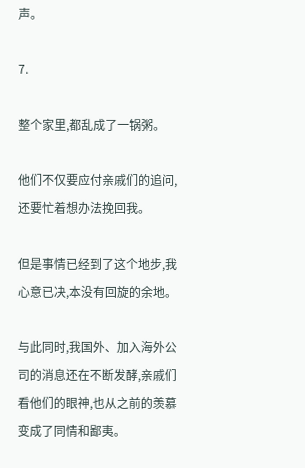声。

7.

整个家里,都乱成了一锅粥。

他们不仅要应付亲戚们的追问,还要忙着想办法挽回我。

但是事情已经到了这个地步,我心意已决,本没有回旋的余地。

与此同时,我国外、加入海外公司的消息还在不断发酵,亲戚们看他们的眼神,也从之前的羡慕变成了同情和鄙夷。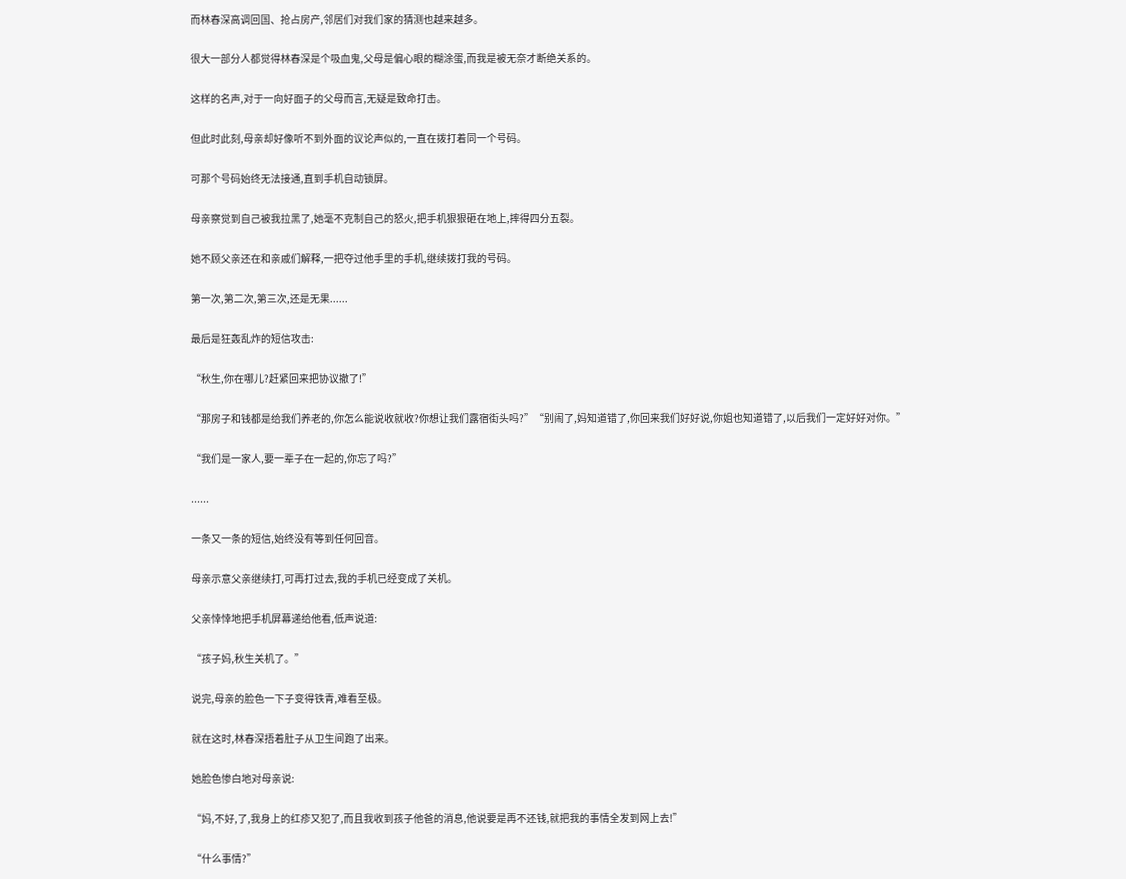而林春深高调回国、抢占房产,邻居们对我们家的猜测也越来越多。

很大一部分人都觉得林春深是个吸血鬼,父母是偏心眼的糊涂蛋,而我是被无奈才断绝关系的。

这样的名声,对于一向好面子的父母而言,无疑是致命打击。

但此时此刻,母亲却好像听不到外面的议论声似的,一直在拨打着同一个号码。

可那个号码始终无法接通,直到手机自动锁屏。

母亲察觉到自己被我拉黑了,她毫不克制自己的怒火,把手机狠狠砸在地上,摔得四分五裂。

她不顾父亲还在和亲戚们解释,一把夺过他手里的手机,继续拨打我的号码。

第一次,第二次,第三次,还是无果......

最后是狂轰乱炸的短信攻击:

“秋生,你在哪儿?赶紧回来把协议撤了!”

“那房子和钱都是给我们养老的,你怎么能说收就收?你想让我们露宿街头吗?”“别闹了,妈知道错了,你回来我们好好说,你姐也知道错了,以后我们一定好好对你。”

“我们是一家人,要一辈子在一起的,你忘了吗?”

......

一条又一条的短信,始终没有等到任何回音。

母亲示意父亲继续打,可再打过去,我的手机已经变成了关机。

父亲悻悻地把手机屏幕递给他看,低声说道:

“孩子妈,秋生关机了。”

说完,母亲的脸色一下子变得铁青,难看至极。

就在这时,林春深捂着肚子从卫生间跑了出来。

她脸色惨白地对母亲说:

“妈,不好,了,我身上的红疹又犯了,而且我收到孩子他爸的消息,他说要是再不还钱,就把我的事情全发到网上去!”

“什么事情?”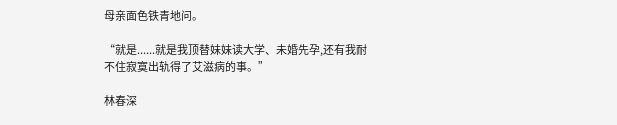母亲面色铁青地问。

“就是......就是我顶替妹妹读大学、未婚先孕,还有我耐不住寂寞出轨得了艾滋病的事。”

林春深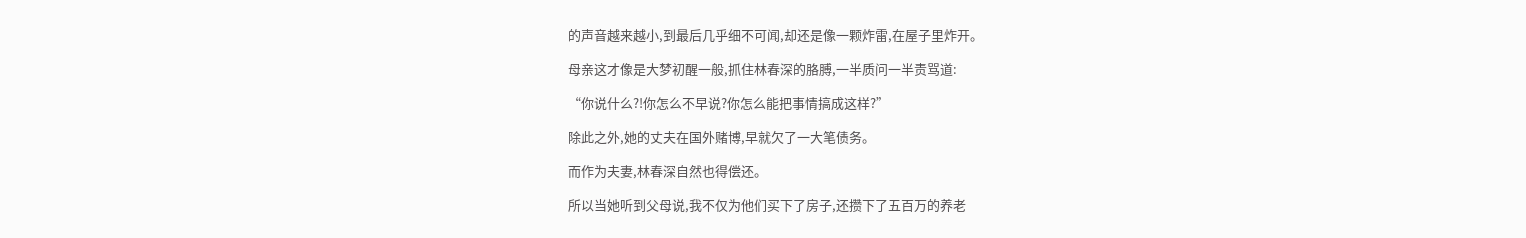的声音越来越小,到最后几乎细不可闻,却还是像一颗炸雷,在屋子里炸开。

母亲这才像是大梦初醒一般,抓住林春深的胳膊,一半质问一半责骂道:

“你说什么?!你怎么不早说?你怎么能把事情搞成这样?”

除此之外,她的丈夫在国外赌博,早就欠了一大笔债务。

而作为夫妻,林春深自然也得偿还。

所以当她听到父母说,我不仅为他们买下了房子,还攒下了五百万的养老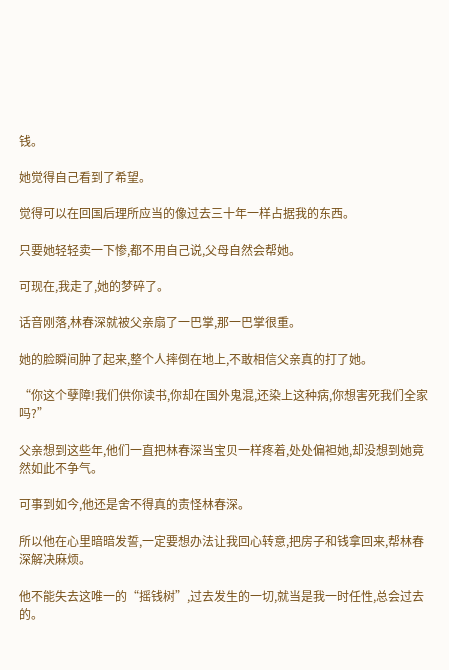钱。

她觉得自己看到了希望。

觉得可以在回国后理所应当的像过去三十年一样占据我的东西。

只要她轻轻卖一下惨,都不用自己说,父母自然会帮她。

可现在,我走了,她的梦碎了。

话音刚落,林春深就被父亲扇了一巴掌,那一巴掌很重。

她的脸瞬间肿了起来,整个人摔倒在地上,不敢相信父亲真的打了她。

“你这个孽障!我们供你读书,你却在国外鬼混,还染上这种病,你想害死我们全家吗?”

父亲想到这些年,他们一直把林春深当宝贝一样疼着,处处偏袒她,却没想到她竟然如此不争气。

可事到如今,他还是舍不得真的责怪林春深。

所以他在心里暗暗发誓,一定要想办法让我回心转意,把房子和钱拿回来,帮林春深解决麻烦。

他不能失去这唯一的“摇钱树”,过去发生的一切,就当是我一时任性,总会过去的。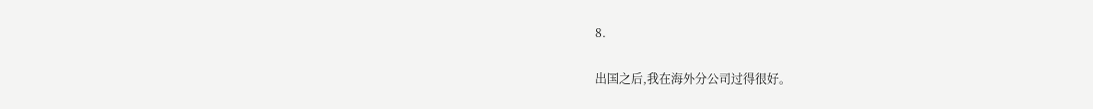8.

出国之后,我在海外分公司过得很好。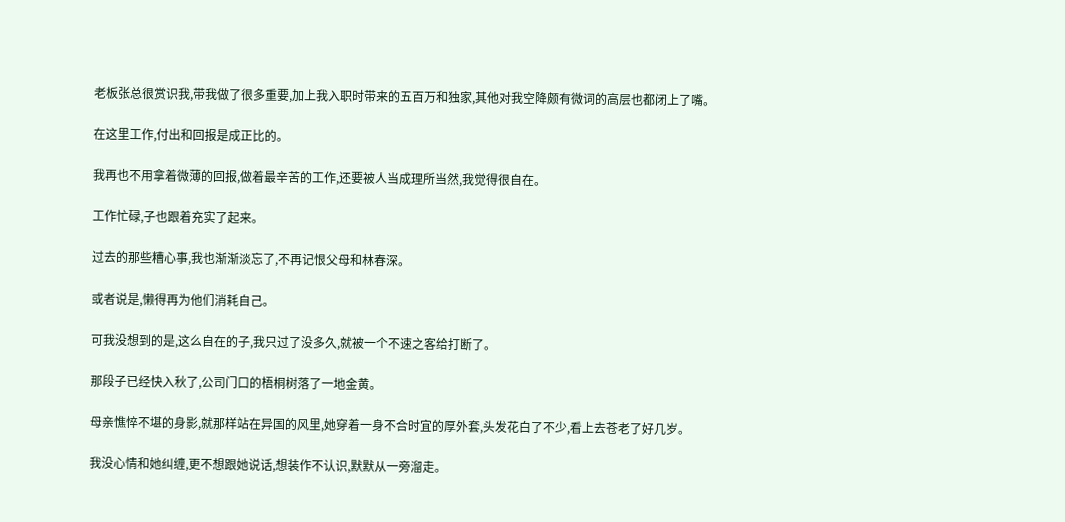老板张总很赏识我,带我做了很多重要,加上我入职时带来的五百万和独家,其他对我空降颇有微词的高层也都闭上了嘴。

在这里工作,付出和回报是成正比的。

我再也不用拿着微薄的回报,做着最辛苦的工作,还要被人当成理所当然,我觉得很自在。

工作忙碌,子也跟着充实了起来。

过去的那些糟心事,我也渐渐淡忘了,不再记恨父母和林春深。

或者说是,懒得再为他们消耗自己。

可我没想到的是,这么自在的子,我只过了没多久,就被一个不速之客给打断了。

那段子已经快入秋了,公司门口的梧桐树落了一地金黄。

母亲憔悴不堪的身影,就那样站在异国的风里,她穿着一身不合时宜的厚外套,头发花白了不少,看上去苍老了好几岁。

我没心情和她纠缠,更不想跟她说话,想装作不认识,默默从一旁溜走。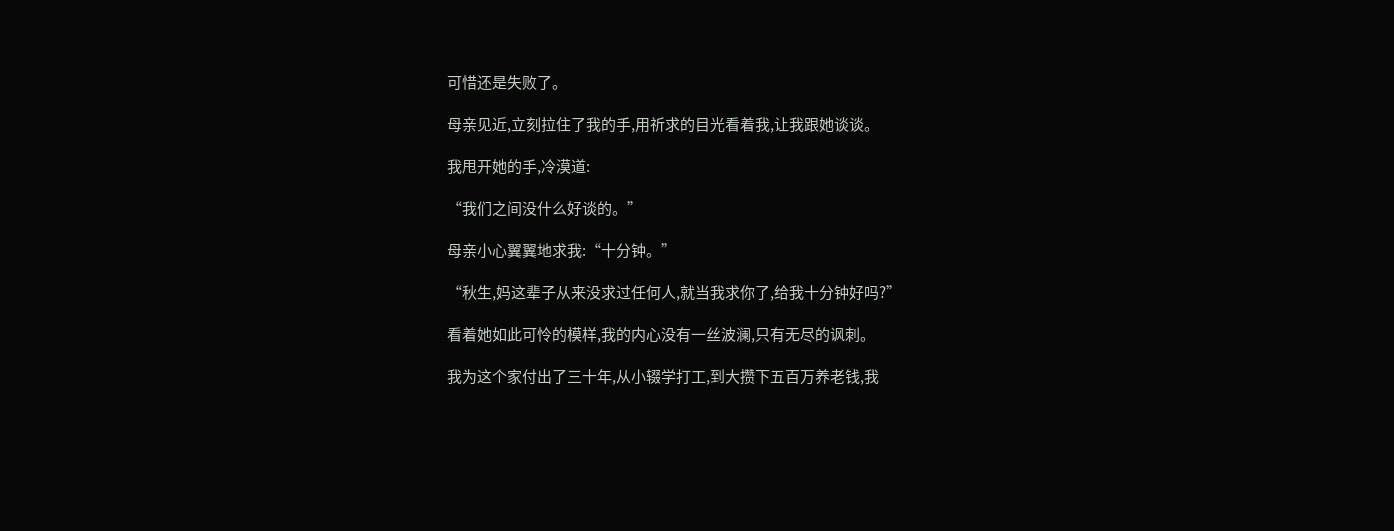可惜还是失败了。

母亲见近,立刻拉住了我的手,用祈求的目光看着我,让我跟她谈谈。

我甩开她的手,冷漠道:

“我们之间没什么好谈的。”

母亲小心翼翼地求我:“十分钟。”

“秋生,妈这辈子从来没求过任何人,就当我求你了,给我十分钟好吗?”

看着她如此可怜的模样,我的内心没有一丝波澜,只有无尽的讽刺。

我为这个家付出了三十年,从小辍学打工,到大攒下五百万养老钱,我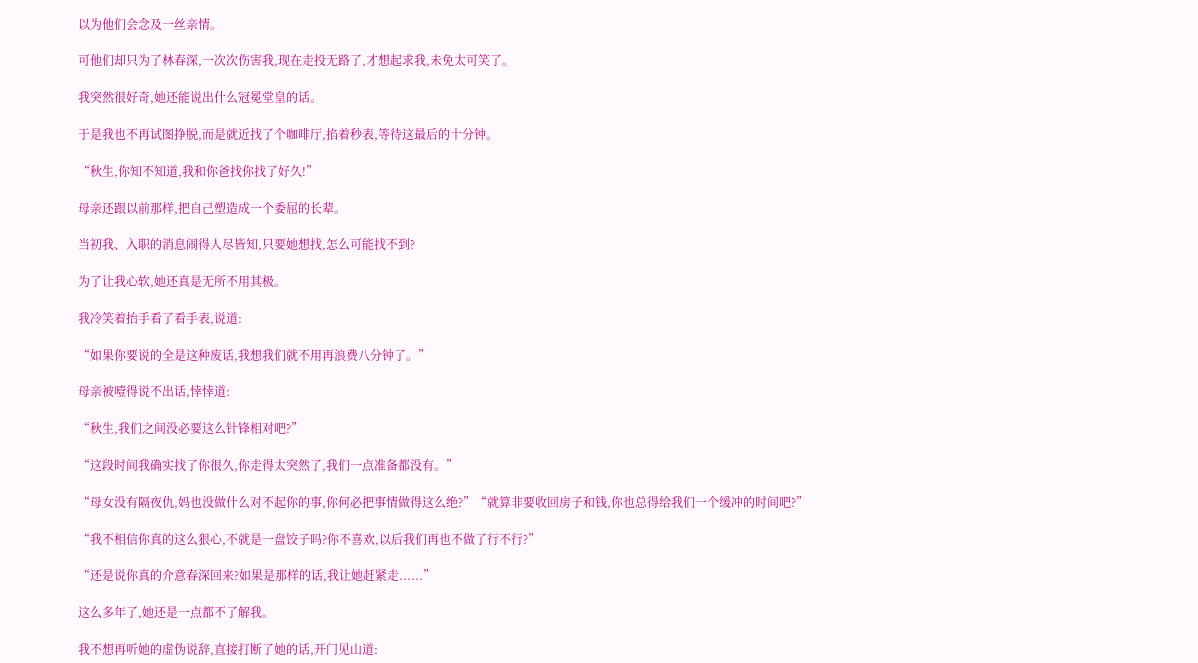以为他们会念及一丝亲情。

可他们却只为了林春深,一次次伤害我,现在走投无路了,才想起求我,未免太可笑了。

我突然很好奇,她还能说出什么冠冕堂皇的话。

于是我也不再试图挣脱,而是就近找了个咖啡厅,掐着秒表,等待这最后的十分钟。

“秋生,你知不知道,我和你爸找你找了好久!”

母亲还跟以前那样,把自己塑造成一个委屈的长辈。

当初我、入职的消息闹得人尽皆知,只要她想找,怎么可能找不到?

为了让我心软,她还真是无所不用其极。

我冷笑着抬手看了看手表,说道:

“如果你要说的全是这种废话,我想我们就不用再浪费八分钟了。”

母亲被噎得说不出话,悻悻道:

“秋生,我们之间没必要这么针锋相对吧?”

“这段时间我确实找了你很久,你走得太突然了,我们一点准备都没有。”

“母女没有隔夜仇,妈也没做什么对不起你的事,你何必把事情做得这么绝?”“就算非要收回房子和钱,你也总得给我们一个缓冲的时间吧?”

“我不相信你真的这么狠心,不就是一盘饺子吗?你不喜欢,以后我们再也不做了行不行?”

“还是说你真的介意春深回来?如果是那样的话,我让她赶紧走......”

这么多年了,她还是一点都不了解我。

我不想再听她的虚伪说辞,直接打断了她的话,开门见山道: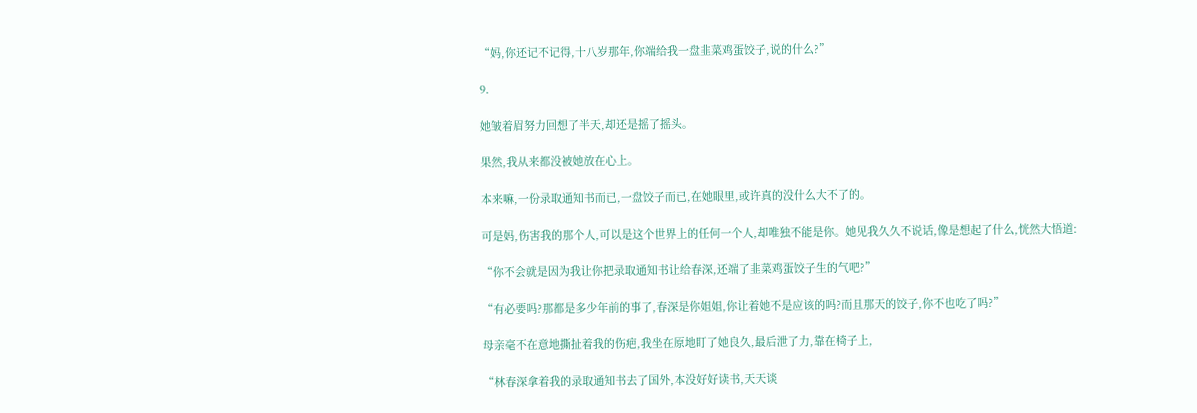“妈,你还记不记得,十八岁那年,你端给我一盘韭菜鸡蛋饺子,说的什么?”

9.

她皱着眉努力回想了半天,却还是摇了摇头。

果然,我从来都没被她放在心上。

本来嘛,一份录取通知书而已,一盘饺子而已,在她眼里,或许真的没什么大不了的。

可是妈,伤害我的那个人,可以是这个世界上的任何一个人,却唯独不能是你。她见我久久不说话,像是想起了什么,恍然大悟道:

“你不会就是因为我让你把录取通知书让给春深,还端了韭菜鸡蛋饺子生的气吧?”

“有必要吗?那都是多少年前的事了,春深是你姐姐,你让着她不是应该的吗?而且那天的饺子,你不也吃了吗?”

母亲毫不在意地撕扯着我的伤疤,我坐在原地盯了她良久,最后泄了力,靠在椅子上,

“林春深拿着我的录取通知书去了国外,本没好好读书,天天谈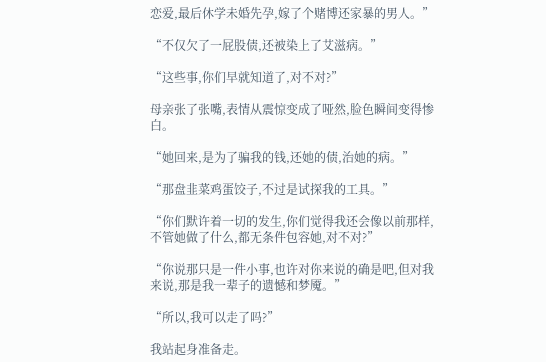恋爱,最后休学未婚先孕,嫁了个赌博还家暴的男人。”

“不仅欠了一屁股债,还被染上了艾滋病。”

“这些事,你们早就知道了,对不对?”

母亲张了张嘴,表情从震惊变成了哑然,脸色瞬间变得惨白。

“她回来,是为了骗我的钱,还她的债,治她的病。”

“那盘韭菜鸡蛋饺子,不过是试探我的工具。”

“你们默许着一切的发生,你们觉得我还会像以前那样,不管她做了什么,都无条件包容她,对不对?”

“你说那只是一件小事,也许对你来说的确是吧,但对我来说,那是我一辈子的遗憾和梦魇。”

“所以,我可以走了吗?”

我站起身准备走。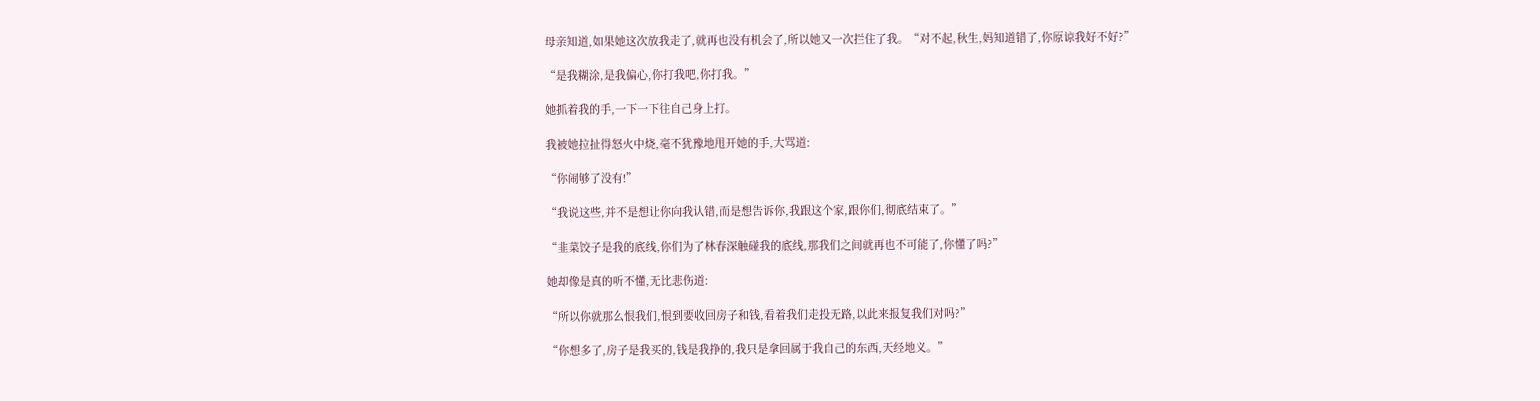母亲知道,如果她这次放我走了,就再也没有机会了,所以她又一次拦住了我。“对不起,秋生,妈知道错了,你原谅我好不好?”

“是我糊涂,是我偏心,你打我吧,你打我。”

她抓着我的手,一下一下往自己身上打。

我被她拉扯得怒火中烧,毫不犹豫地甩开她的手,大骂道:

“你闹够了没有!”

“我说这些,并不是想让你向我认错,而是想告诉你,我跟这个家,跟你们,彻底结束了。”

“韭菜饺子是我的底线,你们为了林春深触碰我的底线,那我们之间就再也不可能了,你懂了吗?”

她却像是真的听不懂,无比悲伤道:

“所以你就那么恨我们,恨到要收回房子和钱,看着我们走投无路,以此来报复我们对吗?”

“你想多了,房子是我买的,钱是我挣的,我只是拿回属于我自己的东西,天经地义。”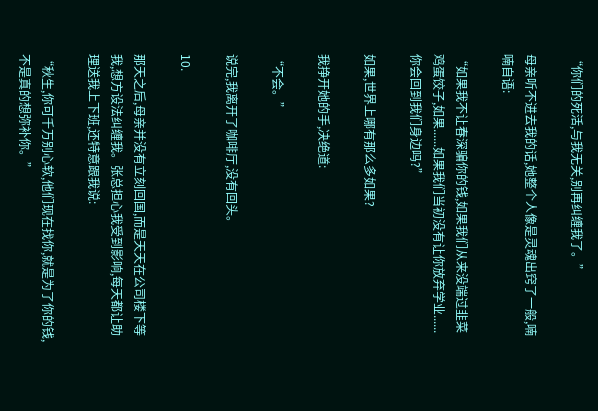“你们的死活,与我无关,别再纠缠我了。”

母亲听不进去我的话,她整个人像是灵魂出窍了一般,喃喃自语:

“如果我不让春深骗你的钱,如果我们从来没端过韭菜鸡蛋饺子,如果......如果我们当初没有让你放弃学业......你会回到我们身边吗?”

如果,世界上哪有那么多如果?

我挣开她的手,决绝道:

“不会。”

说完,我离开了咖啡厅,没有回头。

10.

那天之后,母亲并没有立刻回国,而是天天在公司楼下等我,想方设法纠缠我。张总担心我受到影响,每天都让助理送我上下班,还特意跟我说:

“秋生,你可千万别心软,他们现在找你,就是为了你的钱,不是真的想弥补你。”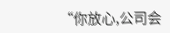“你放心,公司会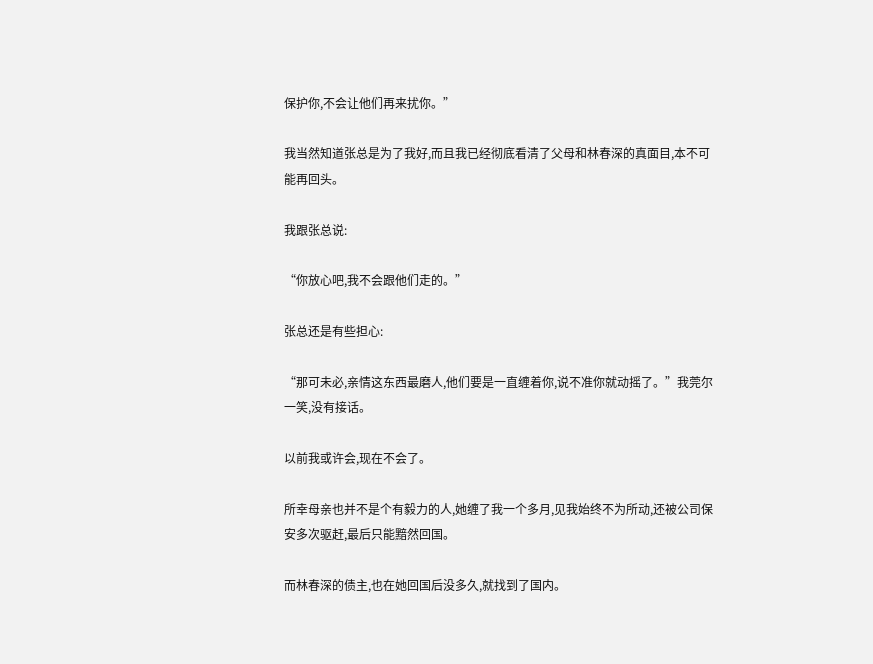保护你,不会让他们再来扰你。”

我当然知道张总是为了我好,而且我已经彻底看清了父母和林春深的真面目,本不可能再回头。

我跟张总说:

“你放心吧,我不会跟他们走的。”

张总还是有些担心:

“那可未必,亲情这东西最磨人,他们要是一直缠着你,说不准你就动摇了。”我莞尔一笑,没有接话。

以前我或许会,现在不会了。

所幸母亲也并不是个有毅力的人,她缠了我一个多月,见我始终不为所动,还被公司保安多次驱赶,最后只能黯然回国。

而林春深的债主,也在她回国后没多久,就找到了国内。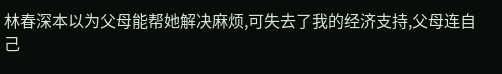林春深本以为父母能帮她解决麻烦,可失去了我的经济支持,父母连自己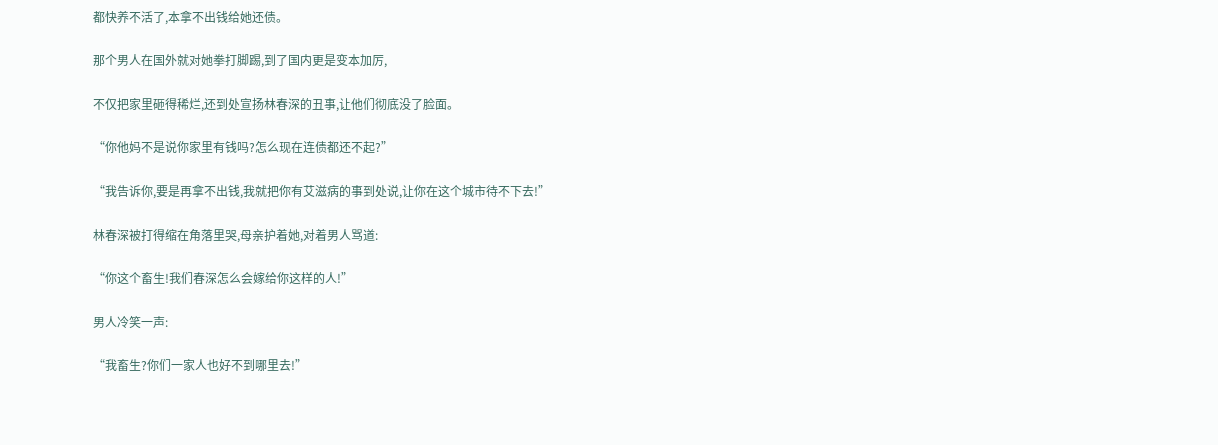都快养不活了,本拿不出钱给她还债。

那个男人在国外就对她拳打脚踢,到了国内更是变本加厉,

不仅把家里砸得稀烂,还到处宣扬林春深的丑事,让他们彻底没了脸面。

“你他妈不是说你家里有钱吗?怎么现在连债都还不起?”

“我告诉你,要是再拿不出钱,我就把你有艾滋病的事到处说,让你在这个城市待不下去!”

林春深被打得缩在角落里哭,母亲护着她,对着男人骂道:

“你这个畜生!我们春深怎么会嫁给你这样的人!”

男人冷笑一声:

“我畜生?你们一家人也好不到哪里去!”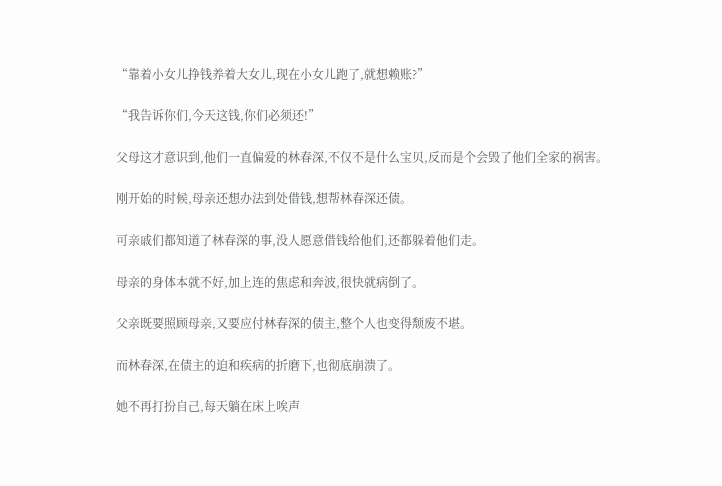“靠着小女儿挣钱养着大女儿,现在小女儿跑了,就想赖账?”

“我告诉你们,今天这钱,你们必须还!”

父母这才意识到,他们一直偏爱的林春深,不仅不是什么宝贝,反而是个会毁了他们全家的祸害。

刚开始的时候,母亲还想办法到处借钱,想帮林春深还债。

可亲戚们都知道了林春深的事,没人愿意借钱给他们,还都躲着他们走。

母亲的身体本就不好,加上连的焦虑和奔波,很快就病倒了。

父亲既要照顾母亲,又要应付林春深的债主,整个人也变得颓废不堪。

而林春深,在债主的迫和疾病的折磨下,也彻底崩溃了。

她不再打扮自己,每天躺在床上唉声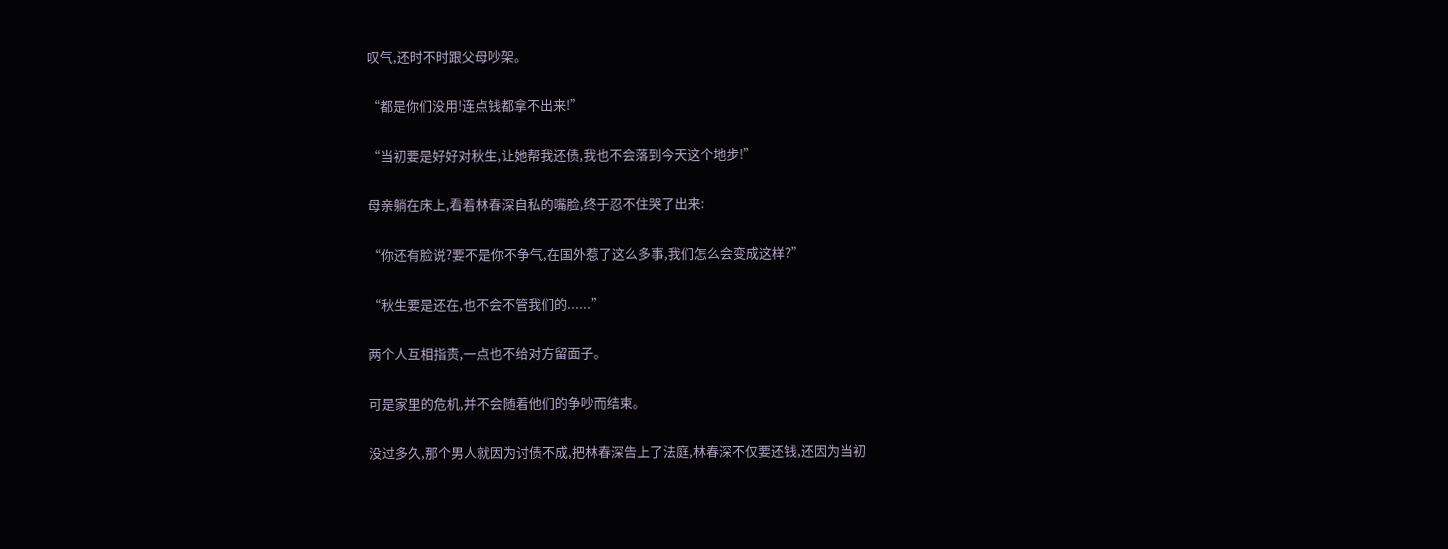叹气,还时不时跟父母吵架。

“都是你们没用!连点钱都拿不出来!”

“当初要是好好对秋生,让她帮我还债,我也不会落到今天这个地步!”

母亲躺在床上,看着林春深自私的嘴脸,终于忍不住哭了出来:

“你还有脸说?要不是你不争气,在国外惹了这么多事,我们怎么会变成这样?”

“秋生要是还在,也不会不管我们的......”

两个人互相指责,一点也不给对方留面子。

可是家里的危机,并不会随着他们的争吵而结束。

没过多久,那个男人就因为讨债不成,把林春深告上了法庭,林春深不仅要还钱,还因为当初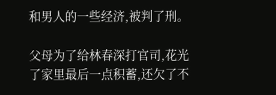和男人的一些经济,被判了刑。

父母为了给林春深打官司,花光了家里最后一点积蓄,还欠了不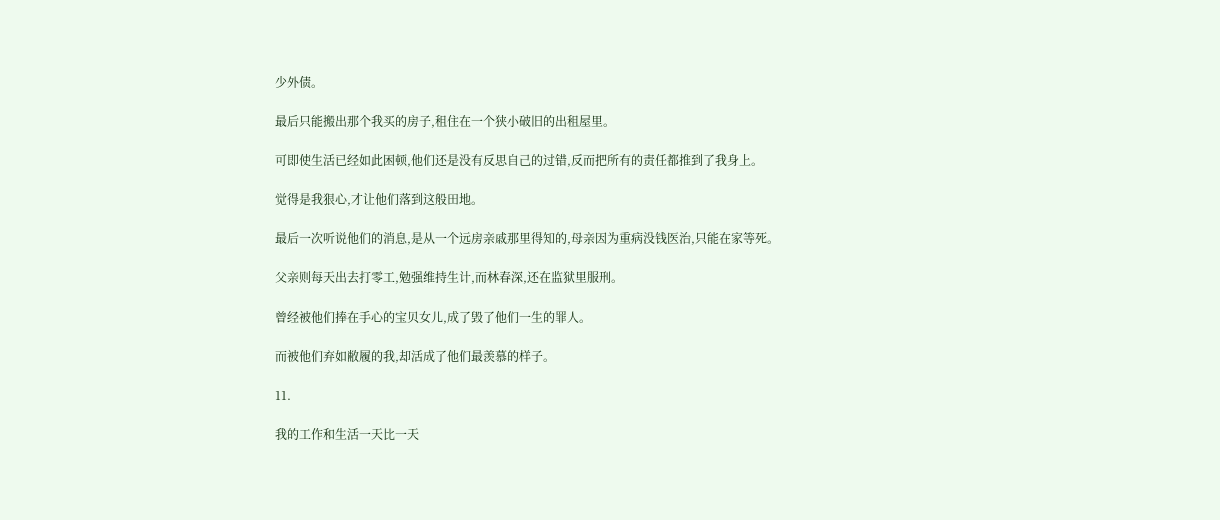少外债。

最后只能搬出那个我买的房子,租住在一个狭小破旧的出租屋里。

可即使生活已经如此困顿,他们还是没有反思自己的过错,反而把所有的责任都推到了我身上。

觉得是我狠心,才让他们落到这般田地。

最后一次听说他们的消息,是从一个远房亲戚那里得知的,母亲因为重病没钱医治,只能在家等死。

父亲则每天出去打零工,勉强维持生计,而林春深,还在监狱里服刑。

曾经被他们捧在手心的宝贝女儿,成了毁了他们一生的罪人。

而被他们弃如敝履的我,却活成了他们最羡慕的样子。

11.

我的工作和生活一天比一天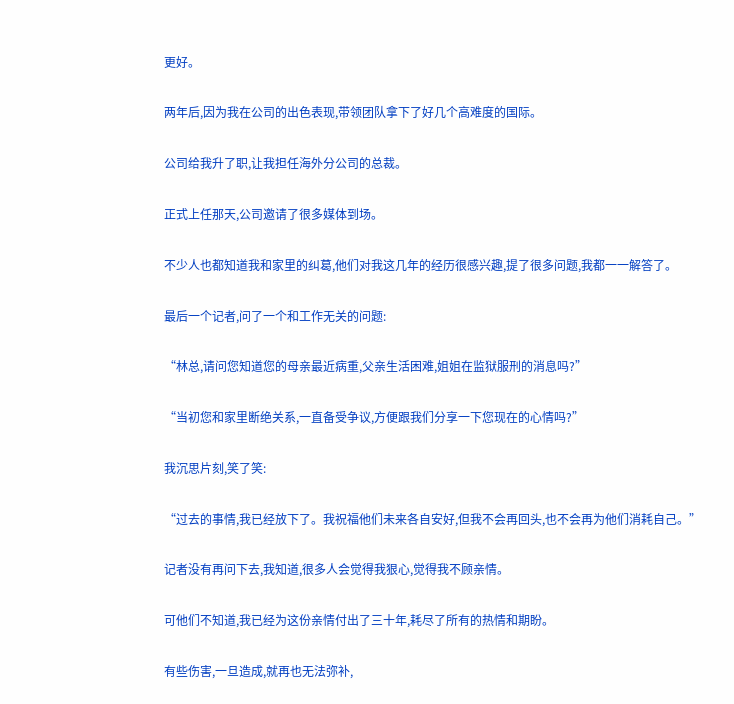更好。

两年后,因为我在公司的出色表现,带领团队拿下了好几个高难度的国际。

公司给我升了职,让我担任海外分公司的总裁。

正式上任那天,公司邀请了很多媒体到场。

不少人也都知道我和家里的纠葛,他们对我这几年的经历很感兴趣,提了很多问题,我都一一解答了。

最后一个记者,问了一个和工作无关的问题:

“林总,请问您知道您的母亲最近病重,父亲生活困难,姐姐在监狱服刑的消息吗?”

“当初您和家里断绝关系,一直备受争议,方便跟我们分享一下您现在的心情吗?”

我沉思片刻,笑了笑:

“过去的事情,我已经放下了。我祝福他们未来各自安好,但我不会再回头,也不会再为他们消耗自己。”

记者没有再问下去,我知道,很多人会觉得我狠心,觉得我不顾亲情。

可他们不知道,我已经为这份亲情付出了三十年,耗尽了所有的热情和期盼。

有些伤害,一旦造成,就再也无法弥补,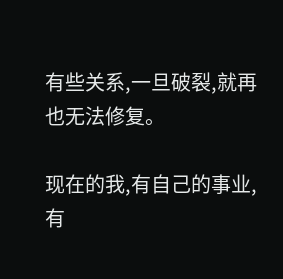有些关系,一旦破裂,就再也无法修复。

现在的我,有自己的事业,有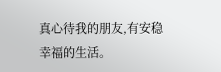真心待我的朋友,有安稳幸福的生活。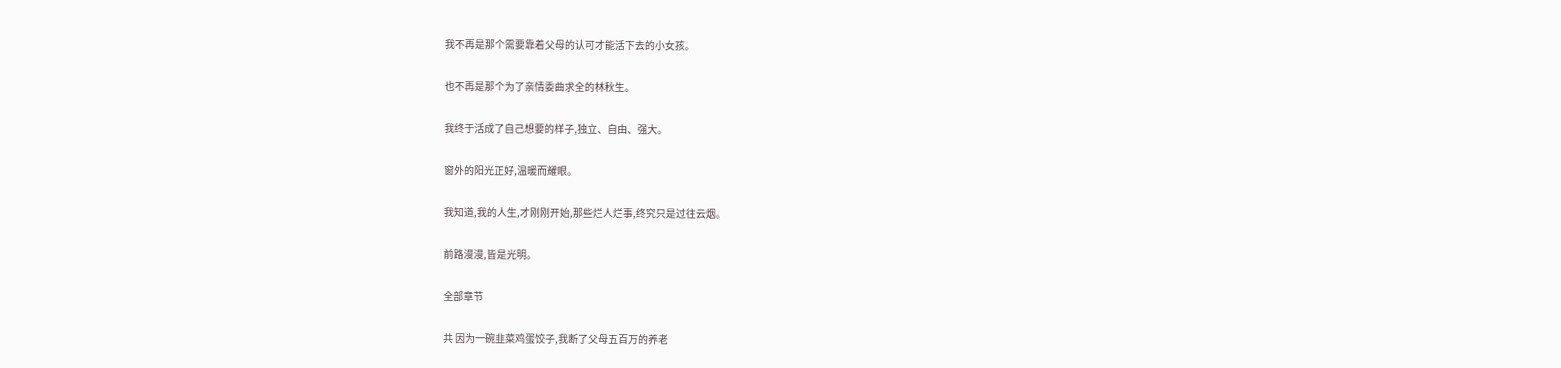我不再是那个需要靠着父母的认可才能活下去的小女孩。

也不再是那个为了亲情委曲求全的林秋生。

我终于活成了自己想要的样子,独立、自由、强大。

窗外的阳光正好,温暖而耀眼。

我知道,我的人生,才刚刚开始,那些烂人烂事,终究只是过往云烟。

前路漫漫,皆是光明。

全部章节

共 因为一碗韭菜鸡蛋饺子,我断了父母五百万的养老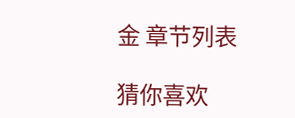金 章节列表

猜你喜欢